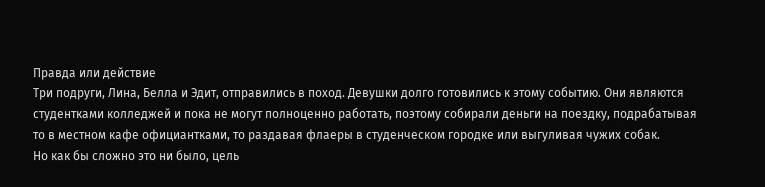Правда или действие
Три подруги, Лина, Белла и Эдит, отправились в поход. Девушки долго готовились к этому событию. Они являются студентками колледжей и пока не могут полноценно работать, поэтому собирали деньги на поездку, подрабатывая то в местном кафе официантками, то раздавая флаеры в студенческом городке или выгуливая чужих собак.
Но как бы сложно это ни было, цель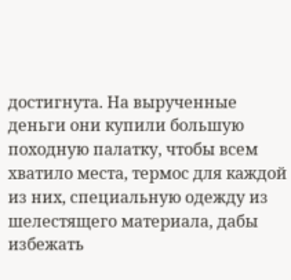достигнута. На вырученные деньги они купили большую походную палатку, чтобы всем хватило места, термос для каждой из них, специальную одежду из шелестящего материала, дабы избежать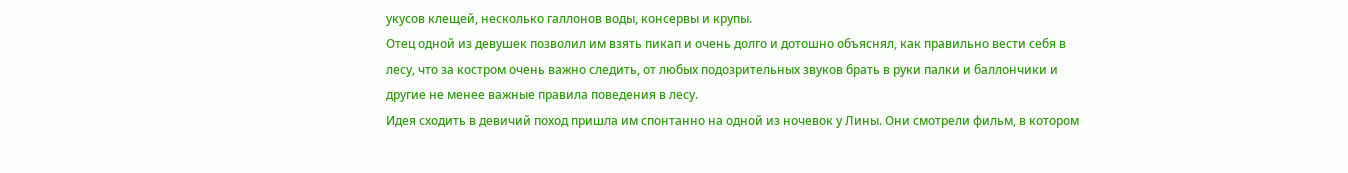укусов клещей, несколько галлонов воды, консервы и крупы.
Отец одной из девушек позволил им взять пикап и очень долго и дотошно объяснял, как правильно вести себя в лесу, что за костром очень важно следить, от любых подозрительных звуков брать в руки палки и баллончики и другие не менее важные правила поведения в лесу.
Идея сходить в девичий поход пришла им спонтанно на одной из ночевок у Лины. Они смотрели фильм, в котором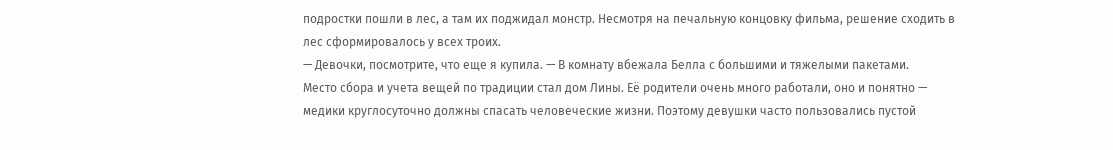подростки пошли в лес, а там их поджидал монстр. Несмотря на печальную концовку фильма, решение сходить в лес сформировалось у всех троих.
— Девочки, посмотрите, что еще я купила. — В комнату вбежала Белла с большими и тяжелыми пакетами.
Место сбора и учета вещей по традиции стал дом Лины. Её родители очень много работали, оно и понятно — медики круглосуточно должны спасать человеческие жизни. Поэтому девушки часто пользовались пустой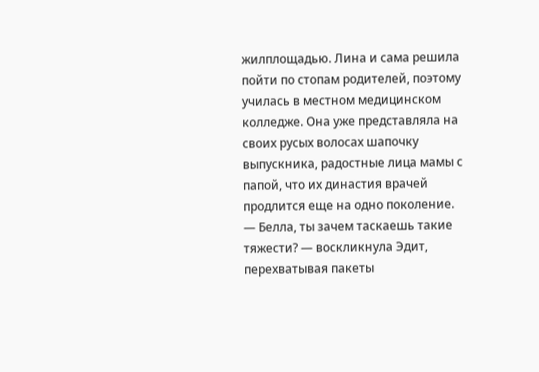жилплощадью. Лина и сама решила пойти по стопам родителей, поэтому училась в местном медицинском колледже. Она уже представляла на своих русых волосах шапочку выпускника, радостные лица мамы с папой, что их династия врачей продлится еще на одно поколение.
— Белла, ты зачем таскаешь такие тяжести? — воскликнула Эдит, перехватывая пакеты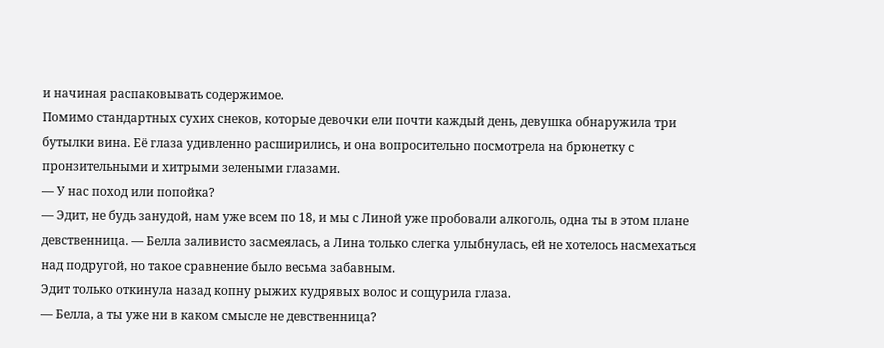и начиная распаковывать содержимое.
Помимо стандартных сухих снеков, которые девочки ели почти каждый день, девушка обнаружила три бутылки вина. Её глаза удивленно расширились, и она вопросительно посмотрела на брюнетку с пронзительными и хитрыми зелеными глазами.
— У нас поход или попойка?
— Эдит, не будь занудой, нам уже всем по 18, и мы с Линой уже пробовали алкоголь, одна ты в этом плане девственница. — Белла заливисто засмеялась, а Лина только слегка улыбнулась, ей не хотелось насмехаться над подругой, но такое сравнение было весьма забавным.
Эдит только откинула назад копну рыжих кудрявых волос и сощурила глаза.
— Белла, а ты уже ни в каком смысле не девственница?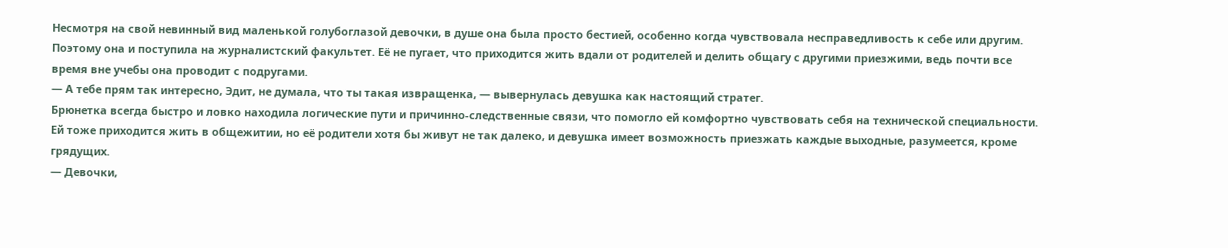Несмотря на свой невинный вид маленькой голубоглазой девочки, в душе она была просто бестией, особенно когда чувствовала несправедливость к себе или другим. Поэтому она и поступила на журналистский факультет. Её не пугает, что приходится жить вдали от родителей и делить общагу с другими приезжими, ведь почти все время вне учебы она проводит с подругами.
— А тебе прям так интересно, Эдит, не думала, что ты такая извращенка, — вывернулась девушка как настоящий стратег.
Брюнетка всегда быстро и ловко находила логические пути и причинно-следственные связи, что помогло ей комфортно чувствовать себя на технической специальности. Ей тоже приходится жить в общежитии, но её родители хотя бы живут не так далеко, и девушка имеет возможность приезжать каждые выходные, разумеется, кроме грядущих.
— Девочки,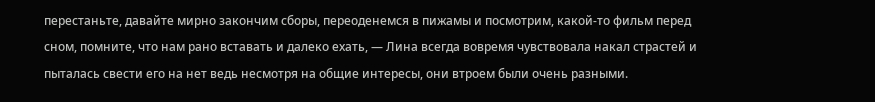перестаньте, давайте мирно закончим сборы, переоденемся в пижамы и посмотрим, какой-то фильм перед сном, помните, что нам рано вставать и далеко ехать, — Лина всегда вовремя чувствовала накал страстей и пыталась свести его на нет ведь несмотря на общие интересы, они втроем были очень разными.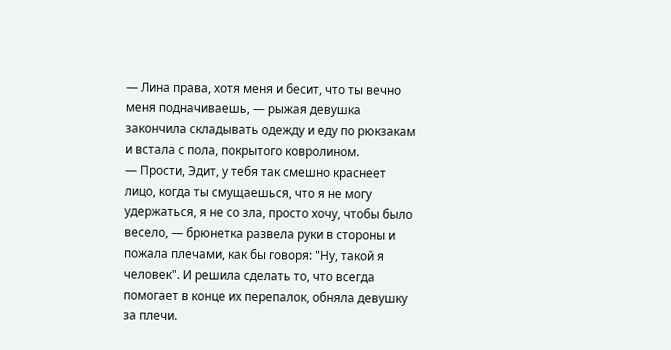— Лина права, хотя меня и бесит, что ты вечно меня подначиваешь, — рыжая девушка закончила складывать одежду и еду по рюкзакам и встала с пола, покрытого ковролином.
— Прости, Эдит, у тебя так смешно краснеет лицо, когда ты смущаешься, что я не могу удержаться, я не со зла, просто хочу, чтобы было весело, — брюнетка развела руки в стороны и пожала плечами, как бы говоря: "Ну, такой я человек". И решила сделать то, что всегда помогает в конце их перепалок, обняла девушку за плечи.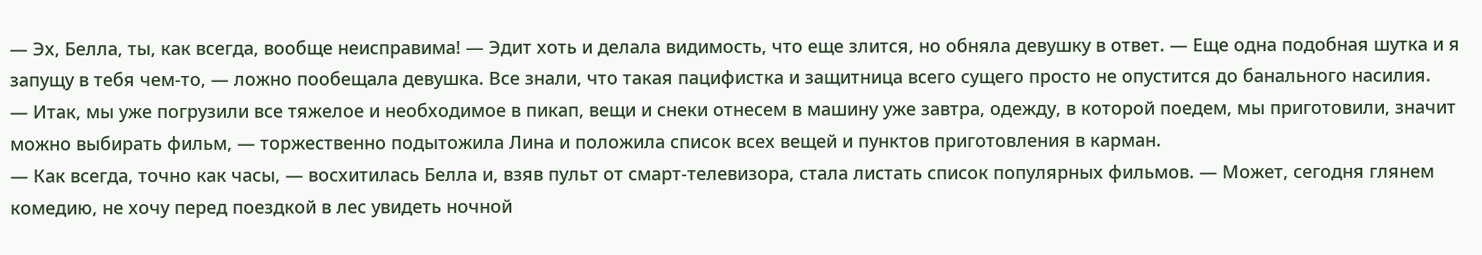— Эх, Белла, ты, как всегда, вообще неисправима! — Эдит хоть и делала видимость, что еще злится, но обняла девушку в ответ. — Еще одна подобная шутка и я запущу в тебя чем-то, — ложно пообещала девушка. Все знали, что такая пацифистка и защитница всего сущего просто не опустится до банального насилия.
— Итак, мы уже погрузили все тяжелое и необходимое в пикап, вещи и снеки отнесем в машину уже завтра, одежду, в которой поедем, мы приготовили, значит можно выбирать фильм, — торжественно подытожила Лина и положила список всех вещей и пунктов приготовления в карман.
— Как всегда, точно как часы, — восхитилась Белла и, взяв пульт от смарт-телевизора, стала листать список популярных фильмов. — Может, сегодня глянем комедию, не хочу перед поездкой в лес увидеть ночной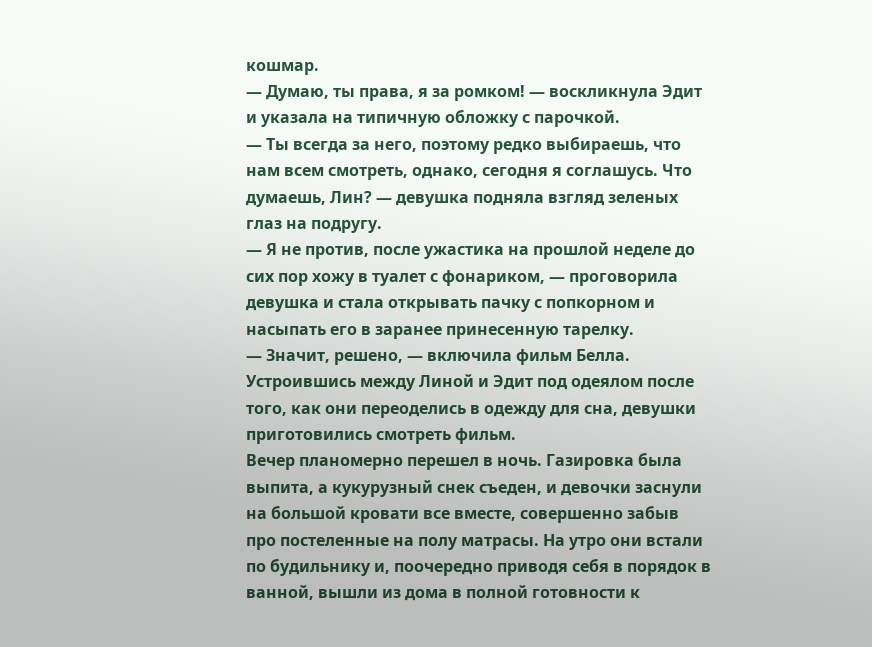кошмар.
— Думаю, ты права, я за ромком! — воскликнула Эдит и указала на типичную обложку с парочкой.
— Ты всегда за него, поэтому редко выбираешь, что нам всем смотреть, однако, сегодня я соглашусь. Что думаешь, Лин? — девушка подняла взгляд зеленых глаз на подругу.
— Я не против, после ужастика на прошлой неделе до сих пор хожу в туалет с фонариком, — проговорила девушка и стала открывать пачку с попкорном и насыпать его в заранее принесенную тарелку.
— Значит, решено, — включила фильм Белла.
Устроившись между Линой и Эдит под одеялом после того, как они переоделись в одежду для сна, девушки приготовились смотреть фильм.
Вечер планомерно перешел в ночь. Газировка была выпита, а кукурузный снек съеден, и девочки заснули на большой кровати все вместе, совершенно забыв про постеленные на полу матрасы. На утро они встали по будильнику и, поочередно приводя себя в порядок в ванной, вышли из дома в полной готовности к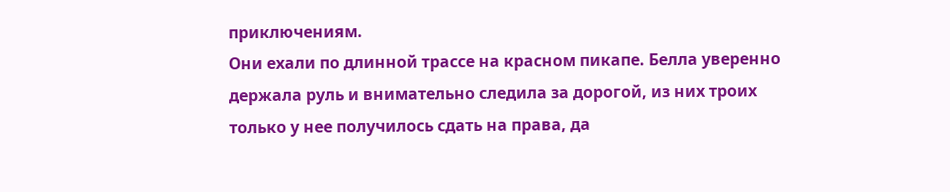приключениям.
Они ехали по длинной трассе на красном пикапе. Белла уверенно держала руль и внимательно следила за дорогой, из них троих только у нее получилось сдать на права, да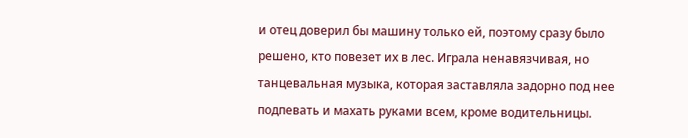и отец доверил бы машину только ей, поэтому сразу было решено, кто повезет их в лес. Играла ненавязчивая, но танцевальная музыка, которая заставляла задорно под нее подпевать и махать руками всем, кроме водительницы.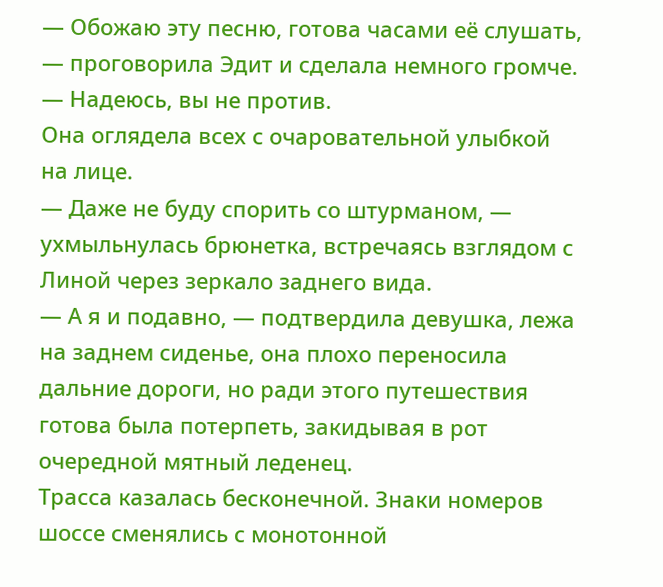— Обожаю эту песню, готова часами её слушать, — проговорила Эдит и сделала немного громче. — Надеюсь, вы не против.
Она оглядела всех с очаровательной улыбкой на лице.
— Даже не буду спорить со штурманом, — ухмыльнулась брюнетка, встречаясь взглядом с Линой через зеркало заднего вида.
— А я и подавно, — подтвердила девушка, лежа на заднем сиденье, она плохо переносила дальние дороги, но ради этого путешествия готова была потерпеть, закидывая в рот очередной мятный леденец.
Трасса казалась бесконечной. Знаки номеров шоссе сменялись с монотонной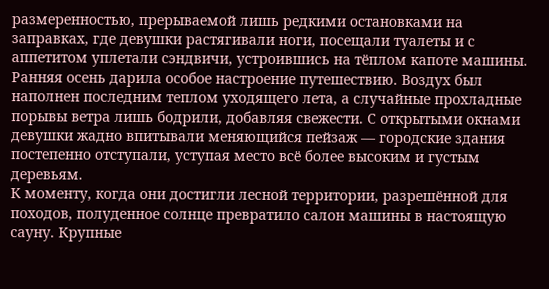размеренностью, прерываемой лишь редкими остановками на заправках, где девушки растягивали ноги, посещали туалеты и с аппетитом уплетали сэндвичи, устроившись на тёплом капоте машины.
Ранняя осень дарила особое настроение путешествию. Воздух был наполнен последним теплом уходящего лета, а случайные прохладные порывы ветра лишь бодрили, добавляя свежести. С открытыми окнами девушки жадно впитывали меняющийся пейзаж — городские здания постепенно отступали, уступая место всё более высоким и густым деревьям.
К моменту, когда они достигли лесной территории, разрешённой для походов, полуденное солнце превратило салон машины в настоящую сауну. Крупные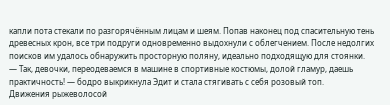капли пота стекали по разгорячённым лицам и шеям. Попав наконец под спасительную тень древесных крон, все три подруги одновременно выдохнули с облегчением. После недолгих поисков им удалось обнаружить просторную поляну, идеально подходящую для стоянки.
— Так, девочки, переодеваемся в машине в спортивные костюмы, долой гламур, даешь практичность! — бодро выкрикнула Эдит и стала стягивать с себя розовый топ.
Движения рыжеволосой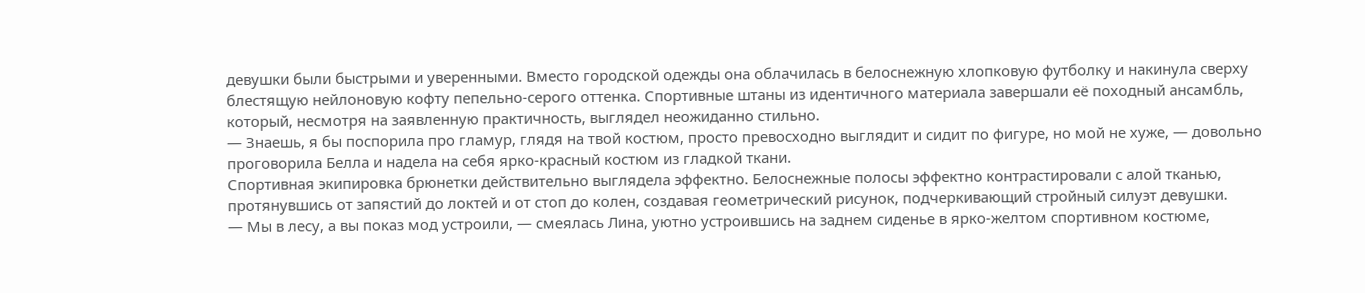девушки были быстрыми и уверенными. Вместо городской одежды она облачилась в белоснежную хлопковую футболку и накинула сверху блестящую нейлоновую кофту пепельно-серого оттенка. Спортивные штаны из идентичного материала завершали её походный ансамбль, который, несмотря на заявленную практичность, выглядел неожиданно стильно.
— Знаешь, я бы поспорила про гламур, глядя на твой костюм, просто превосходно выглядит и сидит по фигуре, но мой не хуже, — довольно проговорила Белла и надела на себя ярко-красный костюм из гладкой ткани.
Спортивная экипировка брюнетки действительно выглядела эффектно. Белоснежные полосы эффектно контрастировали с алой тканью, протянувшись от запястий до локтей и от стоп до колен, создавая геометрический рисунок, подчеркивающий стройный силуэт девушки.
— Мы в лесу, а вы показ мод устроили, — смеялась Лина, уютно устроившись на заднем сиденье в ярко-желтом спортивном костюме,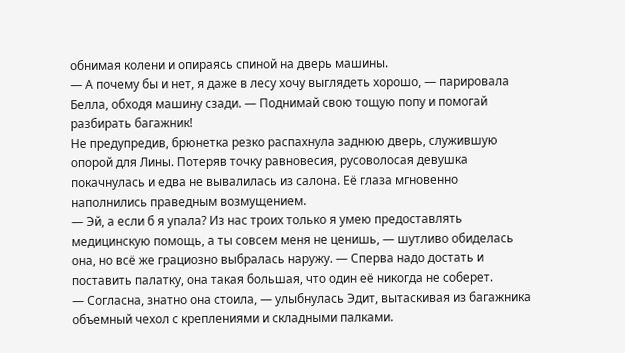обнимая колени и опираясь спиной на дверь машины.
— А почему бы и нет, я даже в лесу хочу выглядеть хорошо, — парировала Белла, обходя машину сзади. — Поднимай свою тощую попу и помогай разбирать багажник!
Не предупредив, брюнетка резко распахнула заднюю дверь, служившую опорой для Лины. Потеряв точку равновесия, русоволосая девушка покачнулась и едва не вывалилась из салона. Её глаза мгновенно наполнились праведным возмущением.
— Эй, а если б я упала? Из нас троих только я умею предоставлять медицинскую помощь, а ты совсем меня не ценишь, — шутливо обиделась она, но всё же грациозно выбралась наружу. — Сперва надо достать и поставить палатку, она такая большая, что один её никогда не соберет.
— Согласна, знатно она стоила, — улыбнулась Эдит, вытаскивая из багажника объемный чехол с креплениями и складными палками.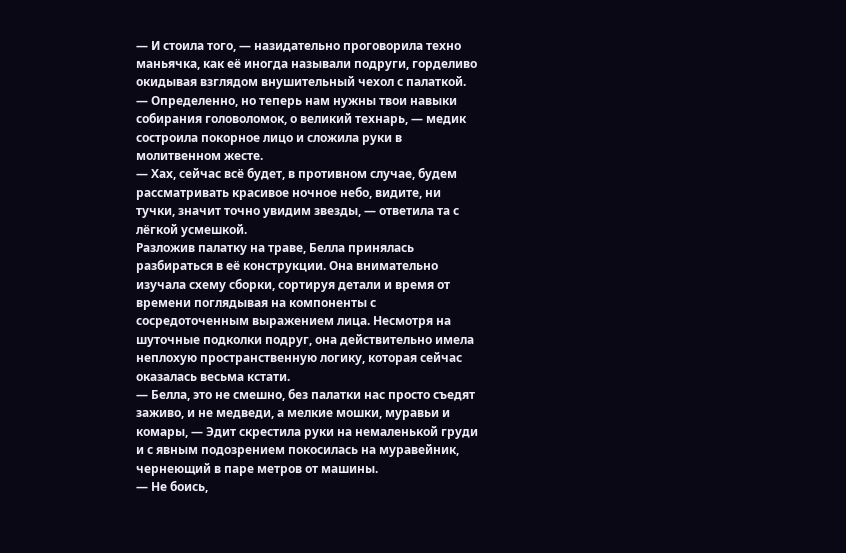— И стоила того, — назидательно проговорила техно маньячка, как её иногда называли подруги, горделиво окидывая взглядом внушительный чехол с палаткой.
— Определенно, но теперь нам нужны твои навыки собирания головоломок, о великий технарь, — медик состроила покорное лицо и сложила руки в молитвенном жесте.
— Хах, сейчас всё будет, в противном случае, будем рассматривать красивое ночное небо, видите, ни тучки, значит точно увидим звезды, — ответила та с лёгкой усмешкой.
Разложив палатку на траве, Белла принялась разбираться в её конструкции. Она внимательно изучала схему сборки, сортируя детали и время от времени поглядывая на компоненты с сосредоточенным выражением лица. Несмотря на шуточные подколки подруг, она действительно имела неплохую пространственную логику, которая сейчас оказалась весьма кстати.
— Белла, это не смешно, без палатки нас просто съедят заживо, и не медведи, а мелкие мошки, муравьи и комары, — Эдит скрестила руки на немаленькой груди и с явным подозрением покосилась на муравейник, чернеющий в паре метров от машины.
— Не боись,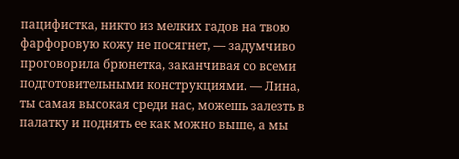пацифистка, никто из мелких гадов на твою фарфоровую кожу не посягнет, — задумчиво проговорила брюнетка, заканчивая со всеми подготовительными конструкциями. — Лина, ты самая высокая среди нас, можешь залезть в палатку и поднять ее как можно выше, а мы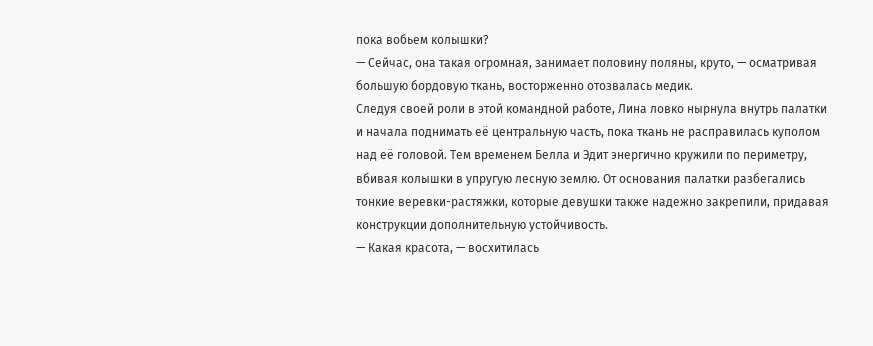пока вобьем колышки?
— Сейчас, она такая огромная, занимает половину поляны, круто, — осматривая большую бордовую ткань, восторженно отозвалась медик.
Следуя своей роли в этой командной работе, Лина ловко нырнула внутрь палатки и начала поднимать её центральную часть, пока ткань не расправилась куполом над её головой. Тем временем Белла и Эдит энергично кружили по периметру, вбивая колышки в упругую лесную землю. От основания палатки разбегались тонкие веревки-растяжки, которые девушки также надежно закрепили, придавая конструкции дополнительную устойчивость.
— Какая красота, — восхитилась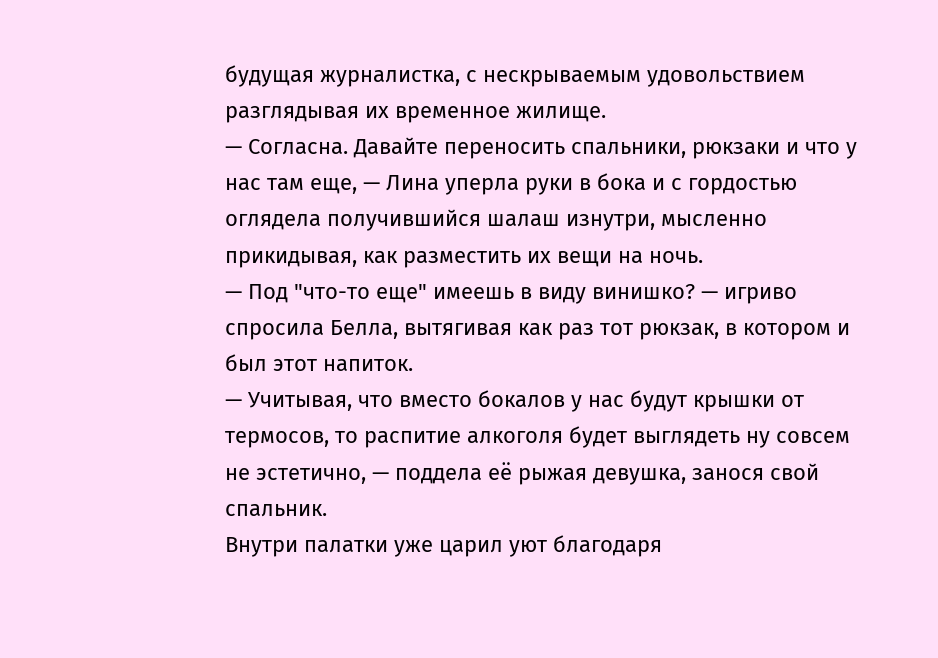будущая журналистка, с нескрываемым удовольствием разглядывая их временное жилище.
— Согласна. Давайте переносить спальники, рюкзаки и что у нас там еще, — Лина уперла руки в бока и с гордостью оглядела получившийся шалаш изнутри, мысленно прикидывая, как разместить их вещи на ночь.
— Под "что-то еще" имеешь в виду винишко? — игриво спросила Белла, вытягивая как раз тот рюкзак, в котором и был этот напиток.
— Учитывая, что вместо бокалов у нас будут крышки от термосов, то распитие алкоголя будет выглядеть ну совсем не эстетично, — поддела её рыжая девушка, занося свой спальник.
Внутри палатки уже царил уют благодаря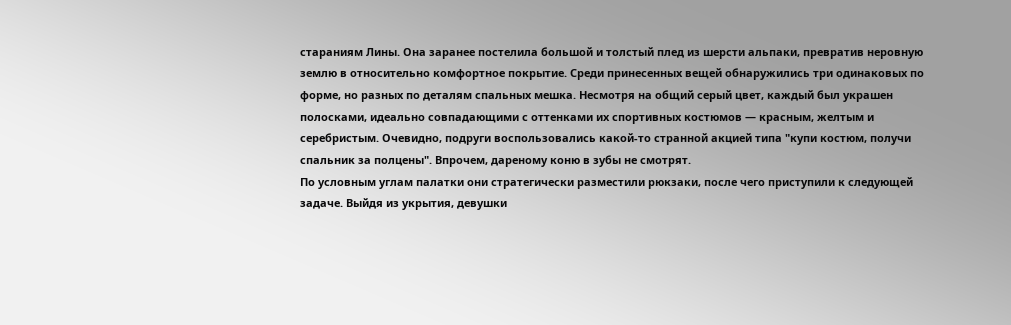стараниям Лины. Она заранее постелила большой и толстый плед из шерсти альпаки, превратив неровную землю в относительно комфортное покрытие. Среди принесенных вещей обнаружились три одинаковых по форме, но разных по деталям спальных мешка. Несмотря на общий серый цвет, каждый был украшен полосками, идеально совпадающими с оттенками их спортивных костюмов — красным, желтым и серебристым. Очевидно, подруги воспользовались какой-то странной акцией типа "купи костюм, получи спальник за полцены". Впрочем, дареному коню в зубы не смотрят.
По условным углам палатки они стратегически разместили рюкзаки, после чего приступили к следующей задаче. Выйдя из укрытия, девушки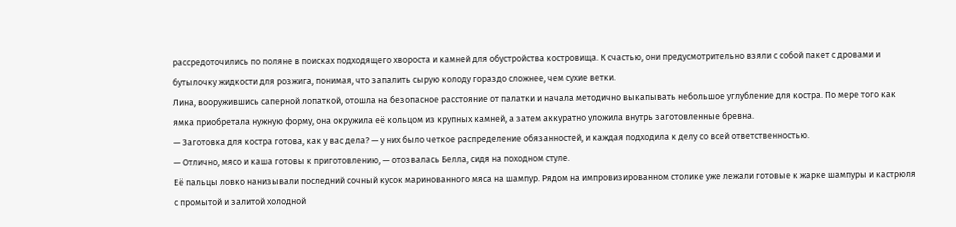рассредоточились по поляне в поисках подходящего хвороста и камней для обустройства костровища. К счастью, они предусмотрительно взяли с собой пакет с дровами и бутылочку жидкости для розжига, понимая, что запалить сырую колоду гораздо сложнее, чем сухие ветки.
Лина, вооружившись саперной лопаткой, отошла на безопасное расстояние от палатки и начала методично выкапывать небольшое углубление для костра. По мере того как ямка приобретала нужную форму, она окружила её кольцом из крупных камней, а затем аккуратно уложила внутрь заготовленные бревна.
— Заготовка для костра готова, как у вас дела? — у них было четкое распределение обязанностей, и каждая подходила к делу со всей ответственностью.
— Отлично, мясо и каша готовы к приготовлению, — отозвалась Белла, сидя на походном стуле.
Её пальцы ловко нанизывали последний сочный кусок маринованного мяса на шампур. Рядом на импровизированном столике уже лежали готовые к жарке шампуры и кастрюля с промытой и залитой холодной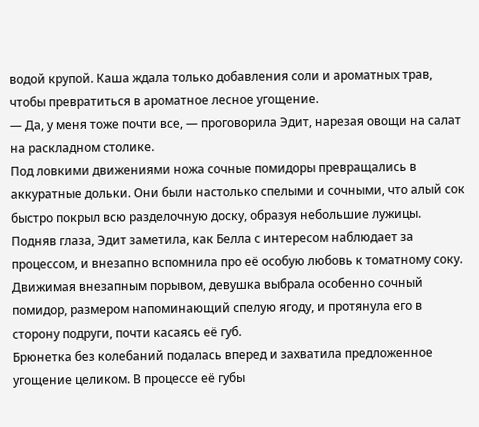водой крупой. Каша ждала только добавления соли и ароматных трав, чтобы превратиться в ароматное лесное угощение.
— Да, у меня тоже почти все, — проговорила Эдит, нарезая овощи на салат на раскладном столике.
Под ловкими движениями ножа сочные помидоры превращались в аккуратные дольки. Они были настолько спелыми и сочными, что алый сок быстро покрыл всю разделочную доску, образуя небольшие лужицы. Подняв глаза, Эдит заметила, как Белла с интересом наблюдает за процессом, и внезапно вспомнила про её особую любовь к томатному соку. Движимая внезапным порывом, девушка выбрала особенно сочный помидор, размером напоминающий спелую ягоду, и протянула его в сторону подруги, почти касаясь её губ.
Брюнетка без колебаний подалась вперед и захватила предложенное угощение целиком. В процессе её губы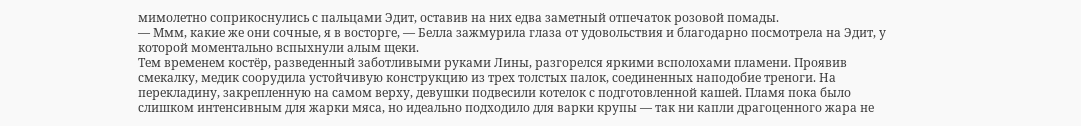мимолетно соприкоснулись с пальцами Эдит, оставив на них едва заметный отпечаток розовой помады.
— Ммм, какие же они сочные, я в восторге, — Белла зажмурила глаза от удовольствия и благодарно посмотрела на Эдит, у которой моментально вспыхнули алым щеки.
Тем временем костёр, разведенный заботливыми руками Лины, разгорелся яркими всполохами пламени. Проявив смекалку, медик соорудила устойчивую конструкцию из трех толстых палок, соединенных наподобие треноги. На перекладину, закрепленную на самом верху, девушки подвесили котелок с подготовленной кашей. Пламя пока было слишком интенсивным для жарки мяса, но идеально подходило для варки крупы — так ни капли драгоценного жара не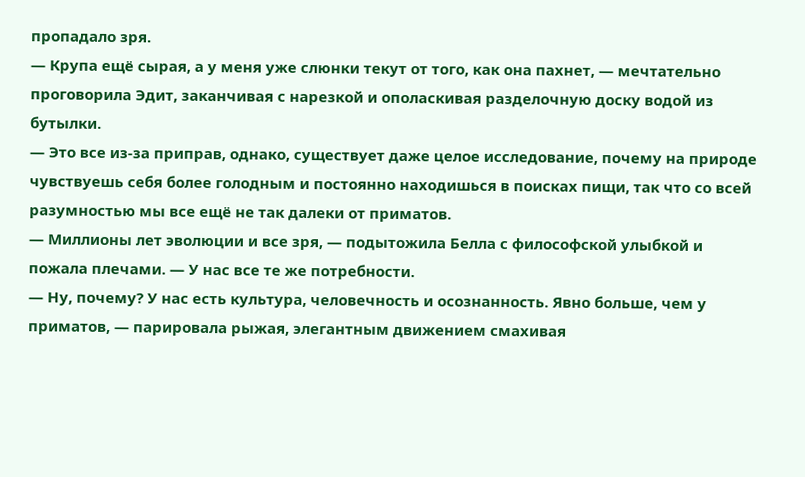пропадало зря.
— Крупа ещё сырая, а у меня уже слюнки текут от того, как она пахнет, — мечтательно проговорила Эдит, заканчивая с нарезкой и ополаскивая разделочную доску водой из бутылки.
— Это все из-за приправ, однако, существует даже целое исследование, почему на природе чувствуешь себя более голодным и постоянно находишься в поисках пищи, так что со всей разумностью мы все ещё не так далеки от приматов.
— Миллионы лет эволюции и все зря, — подытожила Белла с философской улыбкой и пожала плечами. — У нас все те же потребности.
— Ну, почему? У нас есть культура, человечность и осознанность. Явно больше, чем у приматов, — парировала рыжая, элегантным движением смахивая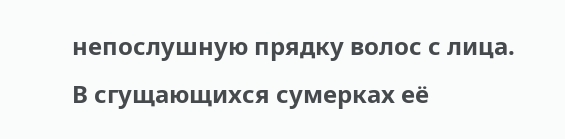непослушную прядку волос с лица.
В сгущающихся сумерках её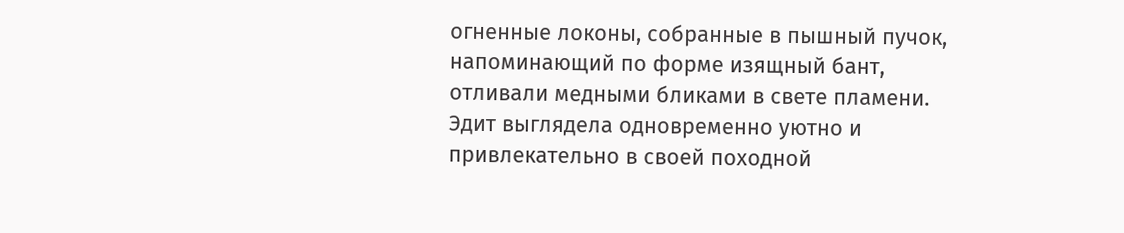огненные локоны, собранные в пышный пучок, напоминающий по форме изящный бант, отливали медными бликами в свете пламени. Эдит выглядела одновременно уютно и привлекательно в своей походной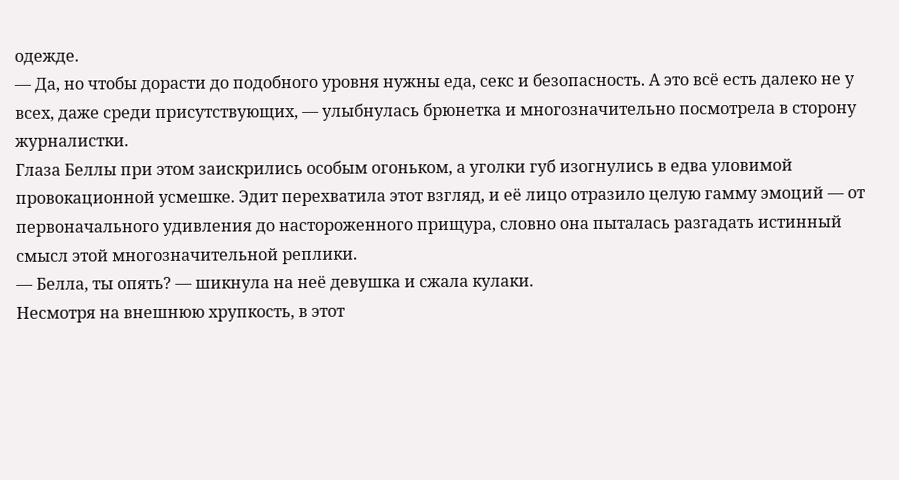одежде.
— Да, но чтобы дорасти до подобного уровня нужны еда, секс и безопасность. А это всё есть далеко не у всех, даже среди присутствующих, — улыбнулась брюнетка и многозначительно посмотрела в сторону журналистки.
Глаза Беллы при этом заискрились особым огоньком, а уголки губ изогнулись в едва уловимой провокационной усмешке. Эдит перехватила этот взгляд, и её лицо отразило целую гамму эмоций — от первоначального удивления до настороженного прищура, словно она пыталась разгадать истинный смысл этой многозначительной реплики.
— Белла, ты опять? — шикнула на неё девушка и сжала кулаки.
Несмотря на внешнюю хрупкость, в этот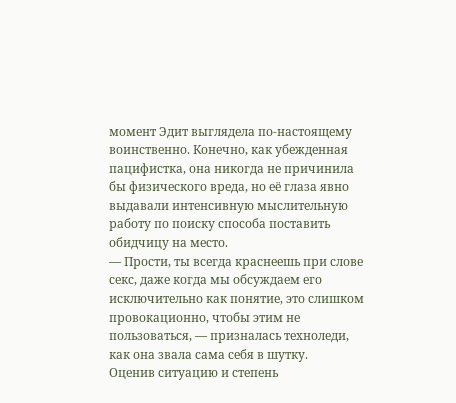момент Эдит выглядела по-настоящему воинственно. Конечно, как убежденная пацифистка, она никогда не причинила бы физического вреда, но её глаза явно выдавали интенсивную мыслительную работу по поиску способа поставить обидчицу на место.
— Прости, ты всегда краснеешь при слове секс, даже когда мы обсуждаем его исключительно как понятие, это слишком провокационно, чтобы этим не пользоваться, — призналась техноледи, как она звала сама себя в шутку.
Оценив ситуацию и степень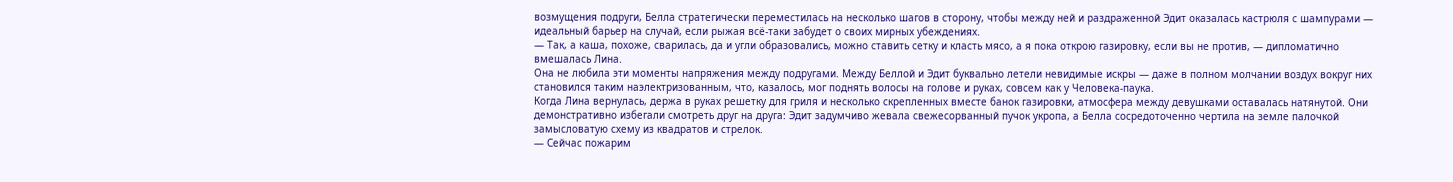возмущения подруги, Белла стратегически переместилась на несколько шагов в сторону, чтобы между ней и раздраженной Эдит оказалась кастрюля с шампурами — идеальный барьер на случай, если рыжая всё-таки забудет о своих мирных убеждениях.
— Так, а каша, похоже, сварилась, да и угли образовались, можно ставить сетку и класть мясо, а я пока открою газировку, если вы не против, — дипломатично вмешалась Лина.
Она не любила эти моменты напряжения между подругами. Между Беллой и Эдит буквально летели невидимые искры — даже в полном молчании воздух вокруг них становился таким наэлектризованным, что, казалось, мог поднять волосы на голове и руках, совсем как у Человека-паука.
Когда Лина вернулась, держа в руках решетку для гриля и несколько скрепленных вместе банок газировки, атмосфера между девушками оставалась натянутой. Они демонстративно избегали смотреть друг на друга: Эдит задумчиво жевала свежесорванный пучок укропа, а Белла сосредоточенно чертила на земле палочкой замысловатую схему из квадратов и стрелок.
— Сейчас пожарим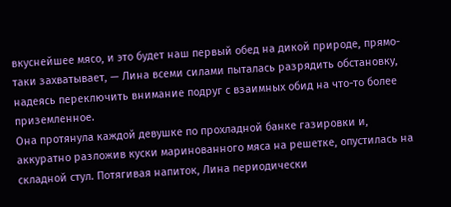вкуснейшее мясо, и это будет наш первый обед на дикой природе, прямо-таки захватывает, — Лина всеми силами пыталась разрядить обстановку, надеясь переключить внимание подруг с взаимных обид на что-то более приземленное.
Она протянула каждой девушке по прохладной банке газировки и, аккуратно разложив куски маринованного мяса на решетке, опустилась на складной стул. Потягивая напиток, Лина периодически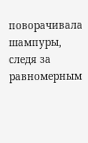поворачивала шампуры, следя за равномерным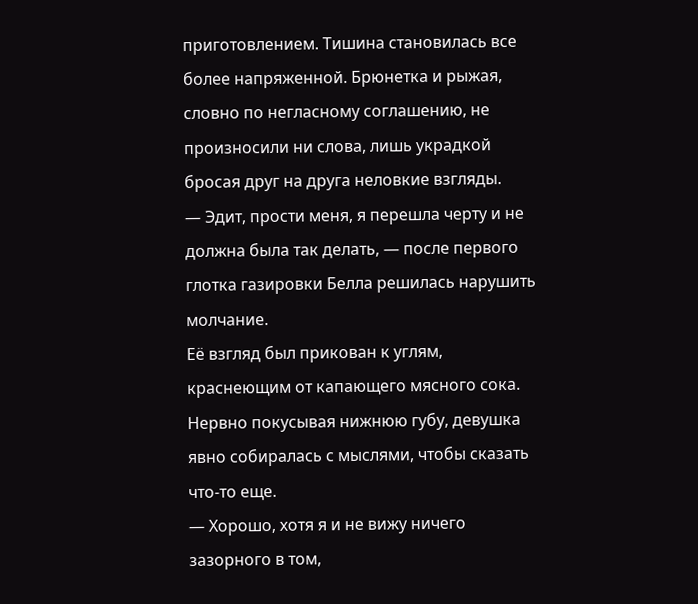приготовлением. Тишина становилась все более напряженной. Брюнетка и рыжая, словно по негласному соглашению, не произносили ни слова, лишь украдкой бросая друг на друга неловкие взгляды.
— Эдит, прости меня, я перешла черту и не должна была так делать, — после первого глотка газировки Белла решилась нарушить молчание.
Её взгляд был прикован к углям, краснеющим от капающего мясного сока. Нервно покусывая нижнюю губу, девушка явно собиралась с мыслями, чтобы сказать что-то еще.
— Хорошо, хотя я и не вижу ничего зазорного в том,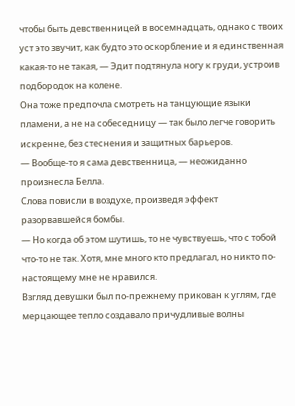чтобы быть девственницей в восемнадцать, однако с твоих уст это звучит, как будто это оскорбление и я единственная какая-то не такая, — Эдит подтянула ногу к груди, устроив подбородок на колене.
Она тоже предпочла смотреть на танцующие языки пламени, а не на собеседницу — так было легче говорить искренне, без стеснения и защитных барьеров.
— Вообще-то я сама девственница, — неожиданно произнесла Белла.
Слова повисли в воздухе, произведя эффект разорвавшейся бомбы.
— Но когда об этом шутишь, то не чувствуешь, что с тобой что-то не так. Хотя, мне много кто предлагал, но никто по-настоящему мне не нравился.
Взгляд девушки был по-прежнему прикован к углям, где мерцающее тепло создавало причудливые волны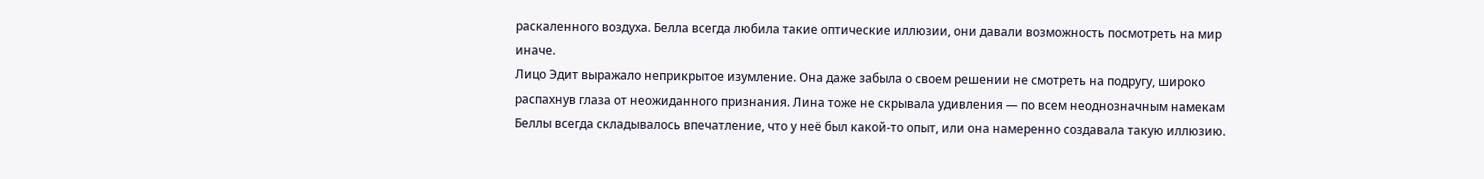раскаленного воздуха. Белла всегда любила такие оптические иллюзии, они давали возможность посмотреть на мир иначе.
Лицо Эдит выражало неприкрытое изумление. Она даже забыла о своем решении не смотреть на подругу, широко распахнув глаза от неожиданного признания. Лина тоже не скрывала удивления — по всем неоднозначным намекам Беллы всегда складывалось впечатление, что у неё был какой-то опыт, или она намеренно создавала такую иллюзию.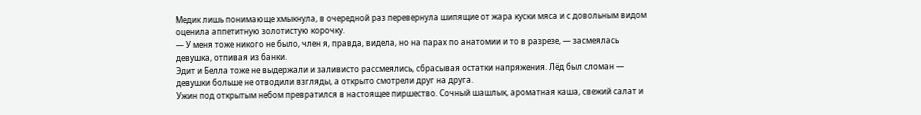Медик лишь понимающе хмыкнула, в очередной раз перевернула шипящие от жара куски мяса и с довольным видом оценила аппетитную золотистую корочку.
— У меня тоже никого не было, член я, правда, видела, но на парах по анатомии и то в разрезе, — засмеялась девушка, отпивая из банки.
Эдит и Белла тоже не выдержали и заливисто рассмеялись, сбрасывая остатки напряжения. Лёд был сломан — девушки больше не отводили взгляды, а открыто смотрели друг на друга.
Ужин под открытым небом превратился в настоящее пиршество. Сочный шашлык, ароматная каша, свежий салат и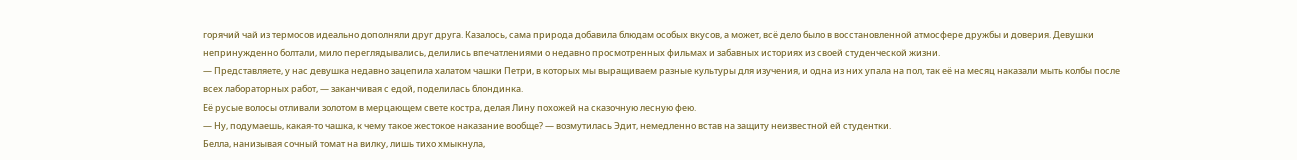горячий чай из термосов идеально дополняли друг друга. Казалось, сама природа добавила блюдам особых вкусов, а может, всё дело было в восстановленной атмосфере дружбы и доверия. Девушки непринужденно болтали, мило переглядывались, делились впечатлениями о недавно просмотренных фильмах и забавных историях из своей студенческой жизни.
— Представляете, у нас девушка недавно зацепила халатом чашки Петри, в которых мы выращиваем разные культуры для изучения, и одна из них упала на пол, так её на месяц наказали мыть колбы после всех лабораторных работ, — заканчивая с едой, поделилась блондинка.
Её русые волосы отливали золотом в мерцающем свете костра, делая Лину похожей на сказочную лесную фею.
— Ну, подумаешь, какая-то чашка, к чему такое жестокое наказание вообще? — возмутилась Эдит, немедленно встав на защиту неизвестной ей студентки.
Белла, нанизывая сочный томат на вилку, лишь тихо хмыкнула,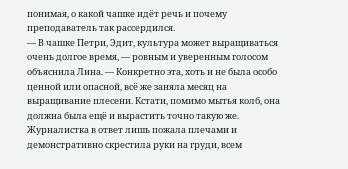понимая, о какой чашке идёт речь и почему преподаватель так рассердился.
— В чашке Петри, Эдит, культура может выращиваться очень долгое время, — ровным и уверенным голосом объяснила Лина. — Конкретно эта, хоть и не была особо ценной или опасной, всё же заняла месяц на выращивание плесени. Кстати, помимо мытья колб, она должна была ещё и вырастить точно такую же.
Журналистка в ответ лишь пожала плечами и демонстративно скрестила руки на груди, всем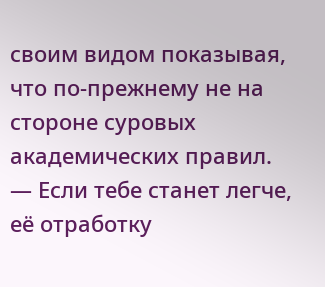своим видом показывая, что по-прежнему не на стороне суровых академических правил.
— Если тебе станет легче, её отработку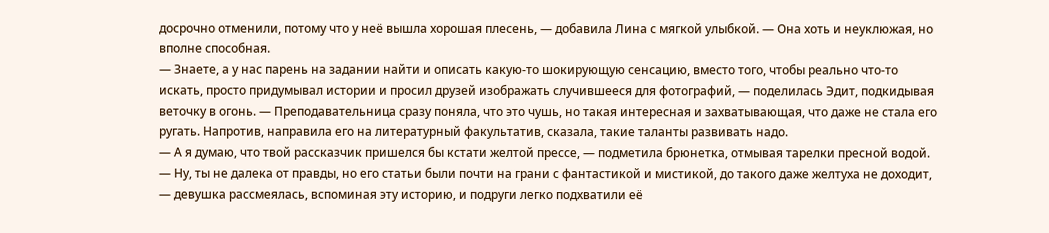досрочно отменили, потому что у неё вышла хорошая плесень, — добавила Лина с мягкой улыбкой. — Она хоть и неуклюжая, но вполне способная.
— Знаете, а у нас парень на задании найти и описать какую-то шокирующую сенсацию, вместо того, чтобы реально что-то искать, просто придумывал истории и просил друзей изображать случившееся для фотографий, — поделилась Эдит, подкидывая веточку в огонь. — Преподавательница сразу поняла, что это чушь, но такая интересная и захватывающая, что даже не стала его ругать. Напротив, направила его на литературный факультатив, сказала, такие таланты развивать надо.
— А я думаю, что твой рассказчик пришелся бы кстати желтой прессе, — подметила брюнетка, отмывая тарелки пресной водой.
— Ну, ты не далека от правды, но его статьи были почти на грани с фантастикой и мистикой, до такого даже желтуха не доходит, — девушка рассмеялась, вспоминая эту историю, и подруги легко подхватили её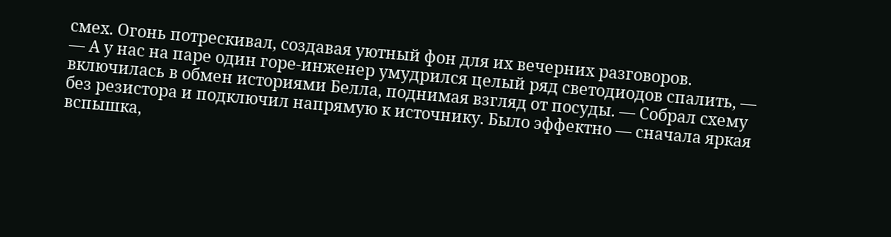смех. Огонь потрескивал, создавая уютный фон для их вечерних разговоров.
— А у нас на паре один горе-инженер умудрился целый ряд светодиодов спалить, — включилась в обмен историями Белла, поднимая взгляд от посуды. — Собрал схему без резистора и подключил напрямую к источнику. Было эффектно — сначала яркая вспышка,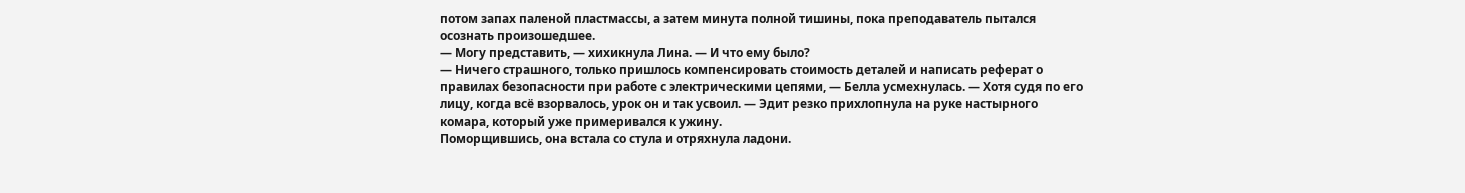потом запах паленой пластмассы, а затем минута полной тишины, пока преподаватель пытался осознать произошедшее.
— Могу представить, — хихикнула Лина. — И что ему было?
— Ничего страшного, только пришлось компенсировать стоимость деталей и написать реферат о правилах безопасности при работе с электрическими цепями, — Белла усмехнулась. — Хотя судя по его лицу, когда всё взорвалось, урок он и так усвоил. — Эдит резко прихлопнула на руке настырного комара, который уже примеривался к ужину.
Поморщившись, она встала со стула и отряхнула ладони.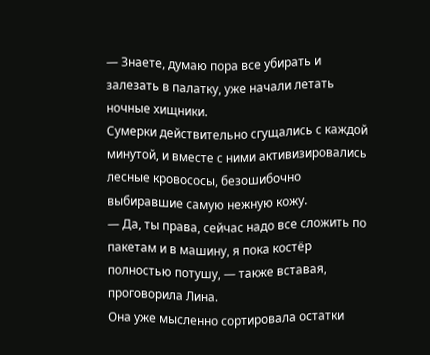— Знаете, думаю пора все убирать и залезать в палатку, уже начали летать ночные хищники.
Сумерки действительно сгущались с каждой минутой, и вместе с ними активизировались лесные кровососы, безошибочно выбиравшие самую нежную кожу.
— Да, ты права, сейчас надо все сложить по пакетам и в машину, я пока костёр полностью потушу, — также вставая, проговорила Лина.
Она уже мысленно сортировала остатки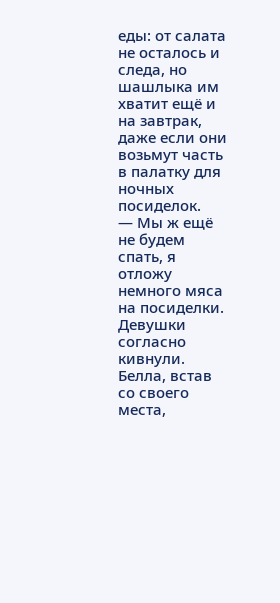еды: от салата не осталось и следа, но шашлыка им хватит ещё и на завтрак, даже если они возьмут часть в палатку для ночных посиделок.
— Мы ж ещё не будем спать, я отложу немного мяса на посиделки.
Девушки согласно кивнули. Белла, встав со своего места,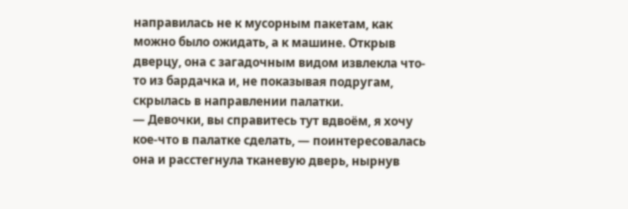направилась не к мусорным пакетам, как можно было ожидать, а к машине. Открыв дверцу, она с загадочным видом извлекла что-то из бардачка и, не показывая подругам, скрылась в направлении палатки.
— Девочки, вы справитесь тут вдвоём, я хочу кое-что в палатке сделать, — поинтересовалась она и расстегнула тканевую дверь, нырнув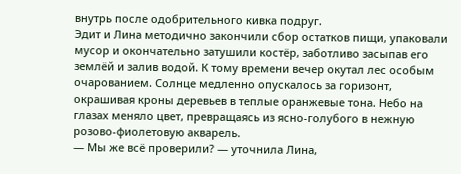внутрь после одобрительного кивка подруг.
Эдит и Лина методично закончили сбор остатков пищи, упаковали мусор и окончательно затушили костёр, заботливо засыпав его землёй и залив водой. К тому времени вечер окутал лес особым очарованием. Солнце медленно опускалось за горизонт, окрашивая кроны деревьев в теплые оранжевые тона. Небо на глазах меняло цвет, превращаясь из ясно-голубого в нежную розово-фиолетовую акварель.
— Мы же всё проверили? — уточнила Лина,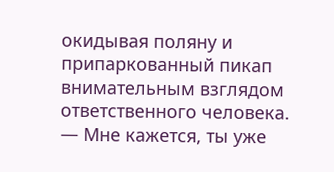окидывая поляну и припаркованный пикап внимательным взглядом ответственного человека.
— Мне кажется, ты уже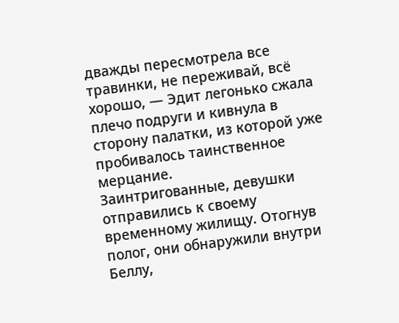дважды пересмотрела все травинки, не переживай, всё хорошо, — Эдит легонько сжала плечо подруги и кивнула в сторону палатки, из которой уже пробивалось таинственное мерцание.
Заинтригованные, девушки отправились к своему временному жилищу. Отогнув полог, они обнаружили внутри Беллу,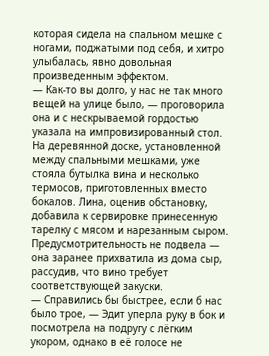которая сидела на спальном мешке с ногами, поджатыми под себя, и хитро улыбалась, явно довольная произведенным эффектом.
— Как-то вы долго, у нас не так много вещей на улице было, — проговорила она и с нескрываемой гордостью указала на импровизированный стол.
На деревянной доске, установленной между спальными мешками, уже стояла бутылка вина и несколько термосов, приготовленных вместо бокалов. Лина, оценив обстановку, добавила к сервировке принесенную тарелку с мясом и нарезанным сыром. Предусмотрительность не подвела — она заранее прихватила из дома сыр, рассудив, что вино требует соответствующей закуски.
— Справились бы быстрее, если б нас было трое, — Эдит уперла руку в бок и посмотрела на подругу с лёгким укором, однако в её голосе не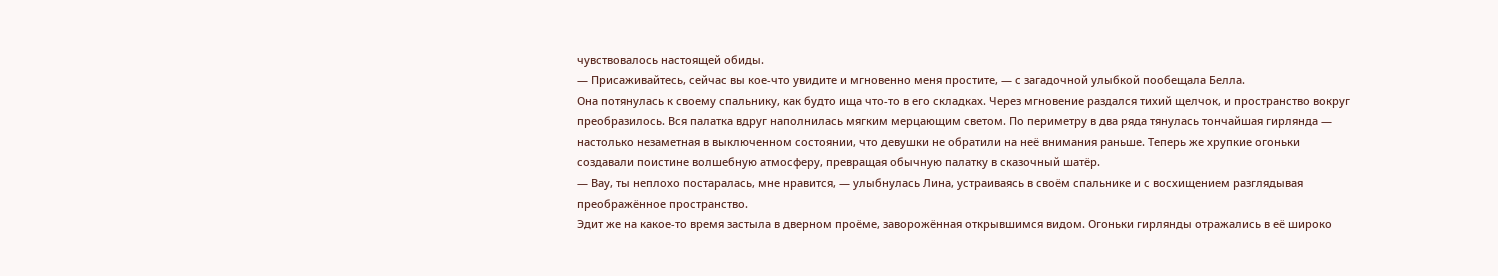чувствовалось настоящей обиды.
— Присаживайтесь, сейчас вы кое-что увидите и мгновенно меня простите, — с загадочной улыбкой пообещала Белла.
Она потянулась к своему спальнику, как будто ища что-то в его складках. Через мгновение раздался тихий щелчок, и пространство вокруг преобразилось. Вся палатка вдруг наполнилась мягким мерцающим светом. По периметру в два ряда тянулась тончайшая гирлянда — настолько незаметная в выключенном состоянии, что девушки не обратили на неё внимания раньше. Теперь же хрупкие огоньки создавали поистине волшебную атмосферу, превращая обычную палатку в сказочный шатёр.
— Вау, ты неплохо постаралась, мне нравится, — улыбнулась Лина, устраиваясь в своём спальнике и с восхищением разглядывая преображённое пространство.
Эдит же на какое-то время застыла в дверном проёме, заворожённая открывшимся видом. Огоньки гирлянды отражались в её широко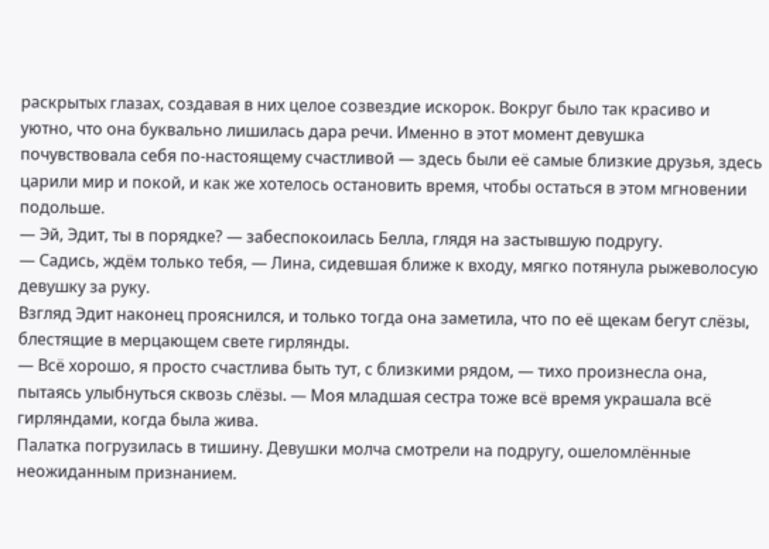раскрытых глазах, создавая в них целое созвездие искорок. Вокруг было так красиво и уютно, что она буквально лишилась дара речи. Именно в этот момент девушка почувствовала себя по-настоящему счастливой — здесь были её самые близкие друзья, здесь царили мир и покой, и как же хотелось остановить время, чтобы остаться в этом мгновении подольше.
— Эй, Эдит, ты в порядке? — забеспокоилась Белла, глядя на застывшую подругу.
— Садись, ждём только тебя, — Лина, сидевшая ближе к входу, мягко потянула рыжеволосую девушку за руку.
Взгляд Эдит наконец прояснился, и только тогда она заметила, что по её щекам бегут слёзы, блестящие в мерцающем свете гирлянды.
— Всё хорошо, я просто счастлива быть тут, с близкими рядом, — тихо произнесла она, пытаясь улыбнуться сквозь слёзы. — Моя младшая сестра тоже всё время украшала всё гирляндами, когда была жива.
Палатка погрузилась в тишину. Девушки молча смотрели на подругу, ошеломлённые неожиданным признанием.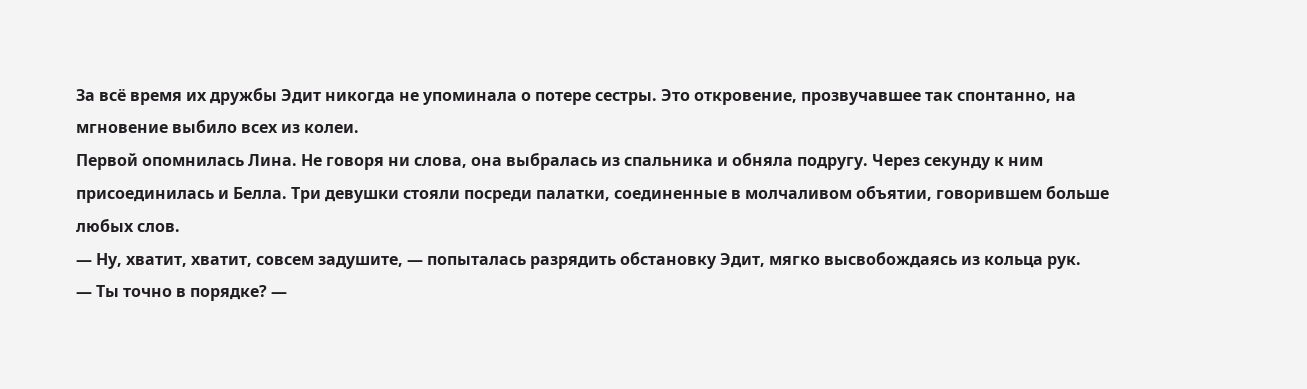За всё время их дружбы Эдит никогда не упоминала о потере сестры. Это откровение, прозвучавшее так спонтанно, на мгновение выбило всех из колеи.
Первой опомнилась Лина. Не говоря ни слова, она выбралась из спальника и обняла подругу. Через секунду к ним присоединилась и Белла. Три девушки стояли посреди палатки, соединенные в молчаливом объятии, говорившем больше любых слов.
— Ну, хватит, хватит, совсем задушите, — попыталась разрядить обстановку Эдит, мягко высвобождаясь из кольца рук.
— Ты точно в порядке? —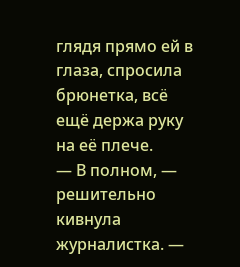глядя прямо ей в глаза, спросила брюнетка, всё ещё держа руку на её плече.
— В полном, — решительно кивнула журналистка. —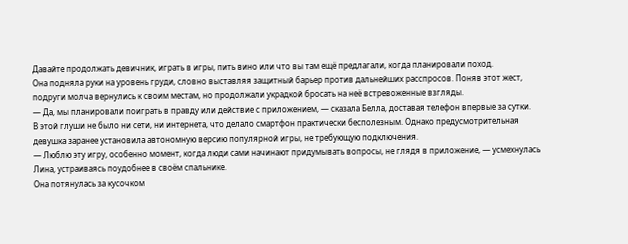Давайте продолжать девичник, играть в игры, пить вино или что вы там ещё предлагали, когда планировали поход.
Она подняла руки на уровень груди, словно выставляя защитный барьер против дальнейших расспросов. Поняв этот жест, подруги молча вернулись к своим местам, но продолжали украдкой бросать на неё встревоженные взгляды.
— Да, мы планировали поиграть в правду или действие с приложением, — сказала Белла, доставая телефон впервые за сутки.
В этой глуши не было ни сети, ни интернета, что делало смартфон практически бесполезным. Однако предусмотрительная девушка заранее установила автономную версию популярной игры, не требующую подключения.
— Люблю эту игру, особенно момент, когда люди сами начинают придумывать вопросы, не глядя в приложение, — усмехнулась Лина, устраиваясь поудобнее в своём спальнике.
Она потянулась за кусочком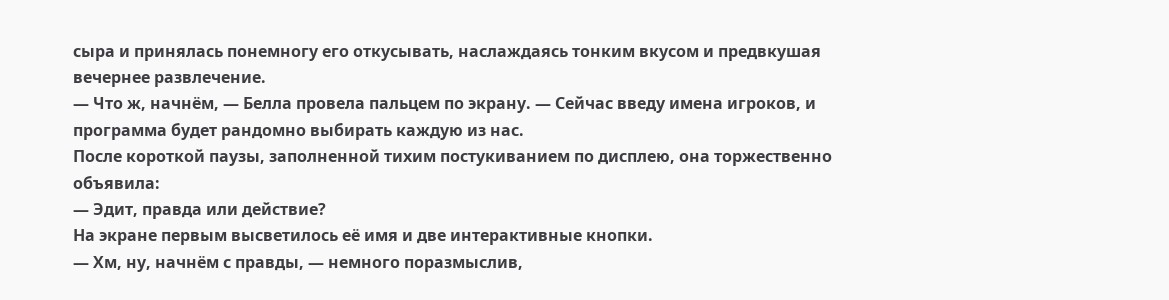сыра и принялась понемногу его откусывать, наслаждаясь тонким вкусом и предвкушая вечернее развлечение.
— Что ж, начнём, — Белла провела пальцем по экрану. — Сейчас введу имена игроков, и программа будет рандомно выбирать каждую из нас.
После короткой паузы, заполненной тихим постукиванием по дисплею, она торжественно объявила:
— Эдит, правда или действие?
На экране первым высветилось её имя и две интерактивные кнопки.
— Хм, ну, начнём с правды, — немного поразмыслив,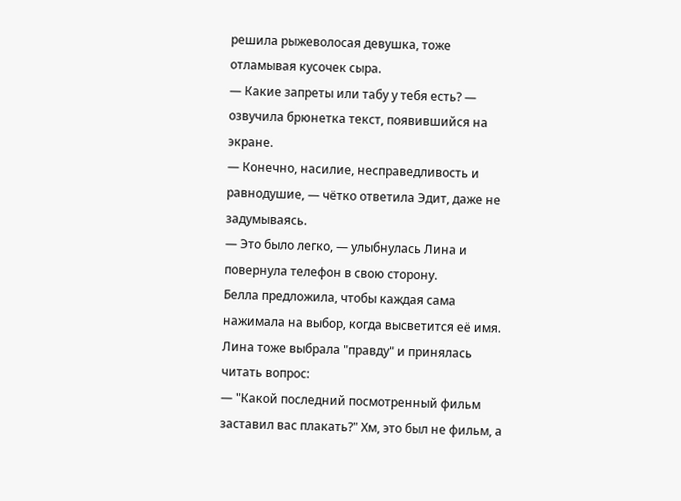решила рыжеволосая девушка, тоже отламывая кусочек сыра.
— Какие запреты или табу у тебя есть? — озвучила брюнетка текст, появившийся на экране.
— Конечно, насилие, несправедливость и равнодушие, — чётко ответила Эдит, даже не задумываясь.
— Это было легко, — улыбнулась Лина и повернула телефон в свою сторону.
Белла предложила, чтобы каждая сама нажимала на выбор, когда высветится её имя. Лина тоже выбрала "правду" и принялась читать вопрос:
— "Какой последний посмотренный фильм заставил вас плакать?" Хм, это был не фильм, а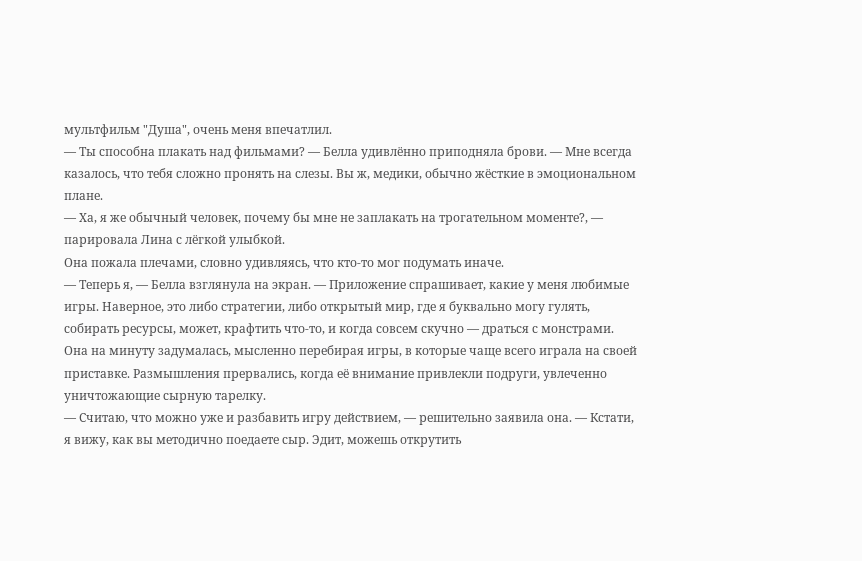мультфильм "Душа", очень меня впечатлил.
— Ты способна плакать над фильмами? — Белла удивлённо приподняла брови. — Мне всегда казалось, что тебя сложно пронять на слезы. Вы ж, медики, обычно жёсткие в эмоциональном плане.
— Ха, я же обычный человек, почему бы мне не заплакать на трогательном моменте?, — парировала Лина с лёгкой улыбкой.
Она пожала плечами, словно удивляясь, что кто-то мог подумать иначе.
— Теперь я, — Белла взглянула на экран. — Приложение спрашивает, какие у меня любимые игры. Наверное, это либо стратегии, либо открытый мир, где я буквально могу гулять, собирать ресурсы, может, крафтить что-то, и когда совсем скучно — драться с монстрами.
Она на минуту задумалась, мысленно перебирая игры, в которые чаще всего играла на своей приставке. Размышления прервались, когда её внимание привлекли подруги, увлеченно уничтожающие сырную тарелку.
— Считаю, что можно уже и разбавить игру действием, — решительно заявила она. — Кстати, я вижу, как вы методично поедаете сыр. Эдит, можешь открутить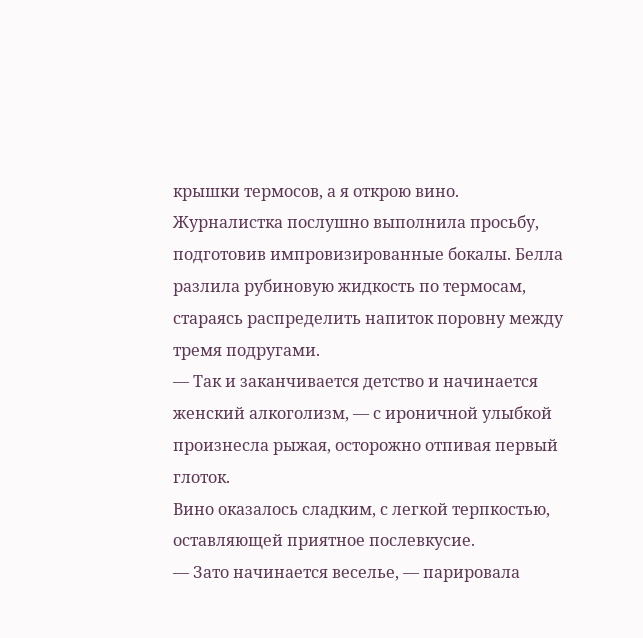крышки термосов, а я открою вино.
Журналистка послушно выполнила просьбу, подготовив импровизированные бокалы. Белла разлила рубиновую жидкость по термосам, стараясь распределить напиток поровну между тремя подругами.
— Так и заканчивается детство и начинается женский алкоголизм, — с ироничной улыбкой произнесла рыжая, осторожно отпивая первый глоток.
Вино оказалось сладким, с легкой терпкостью, оставляющей приятное послевкусие.
— Зато начинается веселье, — парировала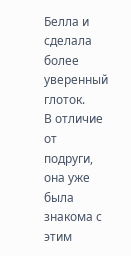Белла и сделала более уверенный глоток.
В отличие от подруги, она уже была знакома с этим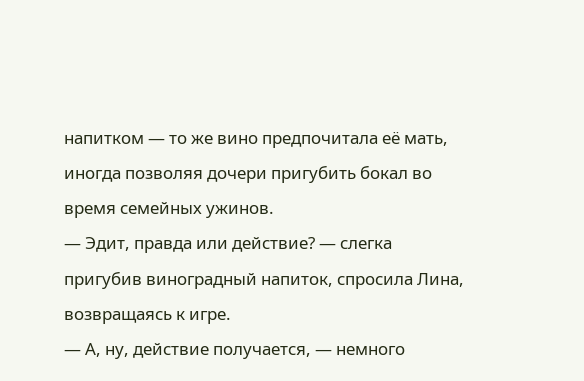напитком — то же вино предпочитала её мать, иногда позволяя дочери пригубить бокал во время семейных ужинов.
— Эдит, правда или действие? — слегка пригубив виноградный напиток, спросила Лина, возвращаясь к игре.
— А, ну, действие получается, — немного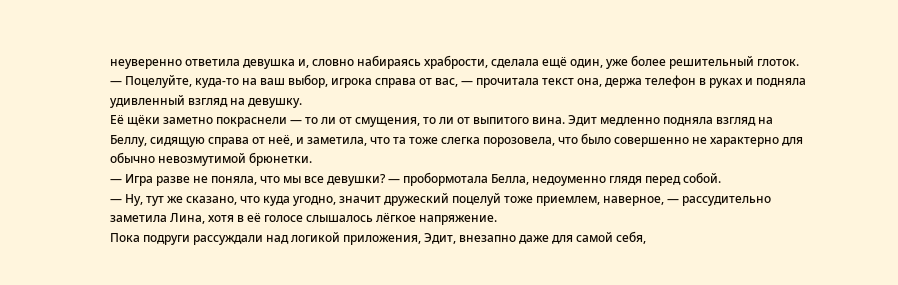неуверенно ответила девушка и, словно набираясь храбрости, сделала ещё один, уже более решительный глоток.
— Поцелуйте, куда-то на ваш выбор, игрока справа от вас, — прочитала текст она, держа телефон в руках и подняла удивленный взгляд на девушку.
Её щёки заметно покраснели — то ли от смущения, то ли от выпитого вина. Эдит медленно подняла взгляд на Беллу, сидящую справа от неё, и заметила, что та тоже слегка порозовела, что было совершенно не характерно для обычно невозмутимой брюнетки.
— Игра разве не поняла, что мы все девушки? — пробормотала Белла, недоуменно глядя перед собой.
— Ну, тут же сказано, что куда угодно, значит дружеский поцелуй тоже приемлем, наверное, — рассудительно заметила Лина, хотя в её голосе слышалось лёгкое напряжение.
Пока подруги рассуждали над логикой приложения, Эдит, внезапно даже для самой себя,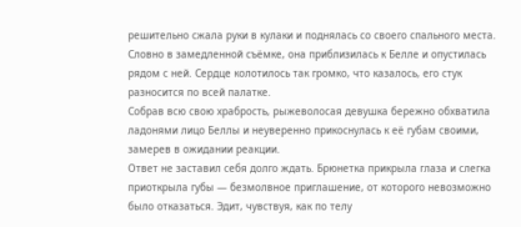решительно сжала руки в кулаки и поднялась со своего спального места. Словно в замедленной съёмке, она приблизилась к Белле и опустилась рядом с ней. Сердце колотилось так громко, что казалось, его стук разносится по всей палатке.
Собрав всю свою храбрость, рыжеволосая девушка бережно обхватила ладонями лицо Беллы и неуверенно прикоснулась к её губам своими, замерев в ожидании реакции.
Ответ не заставил себя долго ждать. Брюнетка прикрыла глаза и слегка приоткрыла губы — безмолвное приглашение, от которого невозможно было отказаться. Эдит, чувствуя, как по телу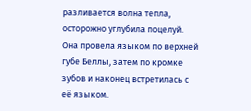разливается волна тепла, осторожно углубила поцелуй. Она провела языком по верхней губе Беллы, затем по кромке зубов и наконец встретилась с её языком.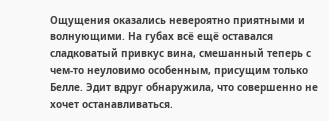Ощущения оказались невероятно приятными и волнующими. На губах всё ещё оставался сладковатый привкус вина, смешанный теперь с чем-то неуловимо особенным, присущим только Белле. Эдит вдруг обнаружила, что совершенно не хочет останавливаться.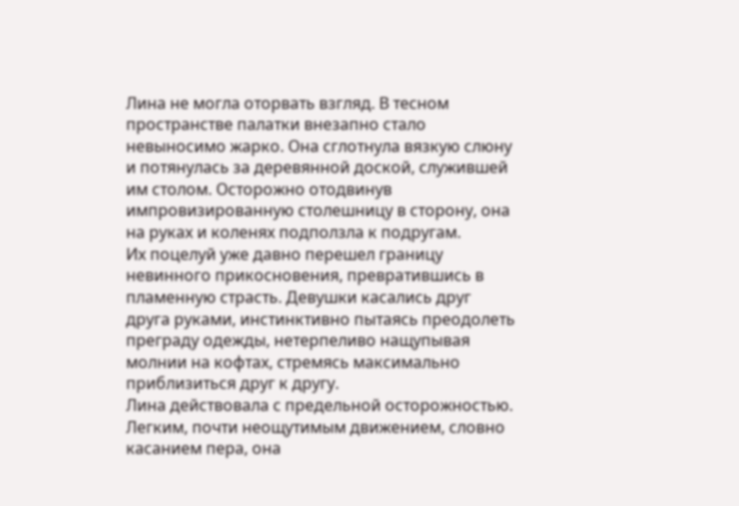Лина не могла оторвать взгляд. В тесном пространстве палатки внезапно стало невыносимо жарко. Она сглотнула вязкую слюну и потянулась за деревянной доской, служившей им столом. Осторожно отодвинув импровизированную столешницу в сторону, она на руках и коленях подползла к подругам.
Их поцелуй уже давно перешел границу невинного прикосновения, превратившись в пламенную страсть. Девушки касались друг друга руками, инстинктивно пытаясь преодолеть преграду одежды, нетерпеливо нащупывая молнии на кофтах, стремясь максимально приблизиться друг к другу.
Лина действовала с предельной осторожностью. Легким, почти неощутимым движением, словно касанием пера, она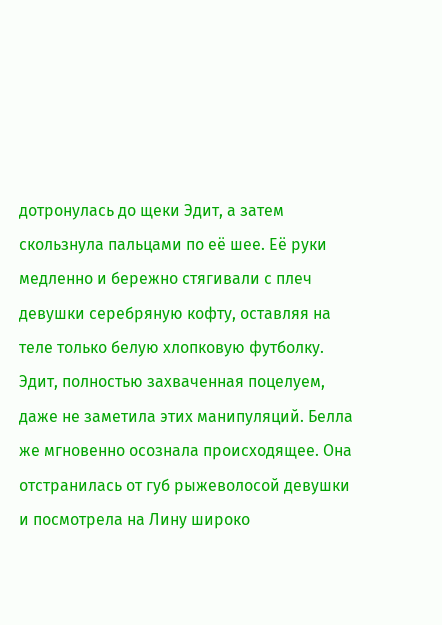дотронулась до щеки Эдит, а затем скользнула пальцами по её шее. Её руки медленно и бережно стягивали с плеч девушки серебряную кофту, оставляя на теле только белую хлопковую футболку.
Эдит, полностью захваченная поцелуем, даже не заметила этих манипуляций. Белла же мгновенно осознала происходящее. Она отстранилась от губ рыжеволосой девушки и посмотрела на Лину широко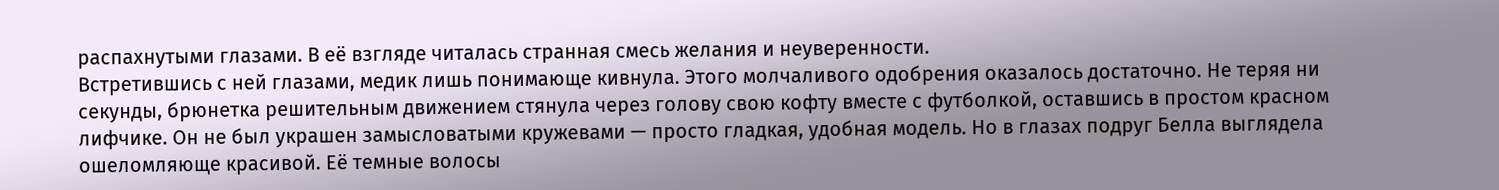распахнутыми глазами. В её взгляде читалась странная смесь желания и неуверенности.
Встретившись с ней глазами, медик лишь понимающе кивнула. Этого молчаливого одобрения оказалось достаточно. Не теряя ни секунды, брюнетка решительным движением стянула через голову свою кофту вместе с футболкой, оставшись в простом красном лифчике. Он не был украшен замысловатыми кружевами — просто гладкая, удобная модель. Но в глазах подруг Белла выглядела ошеломляюще красивой. Её темные волосы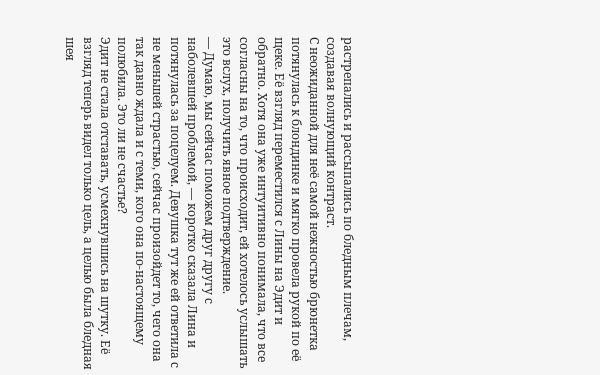растрепались и рассыпались по бледным плечам, создавая волнующий контраст.
С неожиданной для неё самой нежностью брюнетка потянулась к блондинке и мягко провела рукой по её щеке. Её взгляд переместился с Лины на Эдит и обратно. Хотя она уже интуитивно понимала, что все согласны на то, что происходит, ей хотелось услышать это вслух, получить явное подтверждение.
— Думаю, мы сейчас поможем друг другу с наболевшей проблемой, — коротко сказала Лина и потянулась за поцелуем. Девушка тут же ей ответила с не меньшей страстью, сейчас произойдет то, чего она так давно ждала и с теми, кого она по-настоящему полюбила. Это ли не счастье?
Эдит не стала отставать, усмехнувшись на шутку. Её взгляд теперь видел только цель, а целью была бледная шея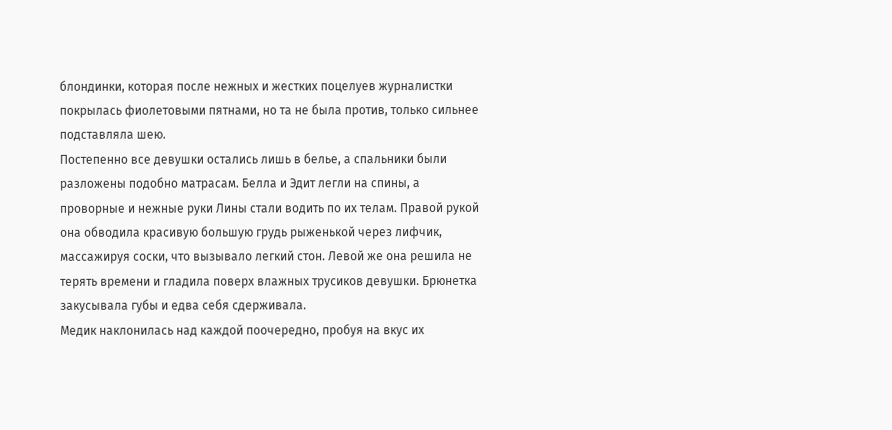блондинки, которая после нежных и жестких поцелуев журналистки покрылась фиолетовыми пятнами, но та не была против, только сильнее подставляла шею.
Постепенно все девушки остались лишь в белье, а спальники были разложены подобно матрасам. Белла и Эдит легли на спины, а проворные и нежные руки Лины стали водить по их телам. Правой рукой она обводила красивую большую грудь рыженькой через лифчик, массажируя соски, что вызывало легкий стон. Левой же она решила не терять времени и гладила поверх влажных трусиков девушки. Брюнетка закусывала губы и едва себя сдерживала.
Медик наклонилась над каждой поочередно, пробуя на вкус их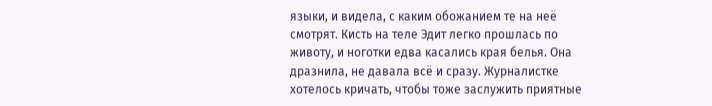языки, и видела, с каким обожанием те на неё смотрят. Кисть на теле Эдит легко прошлась по животу, и ноготки едва касались края белья. Она дразнила, не давала всё и сразу. Журналистке хотелось кричать, чтобы тоже заслужить приятные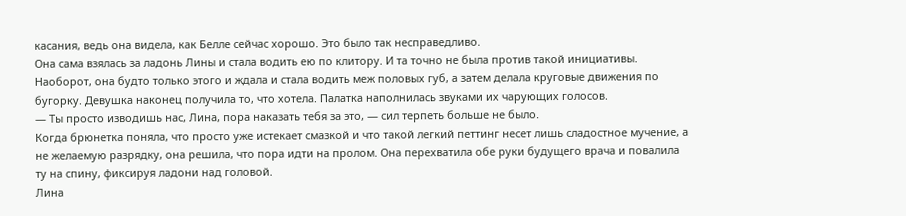касания, ведь она видела, как Белле сейчас хорошо. Это было так несправедливо.
Она сама взялась за ладонь Лины и стала водить ею по клитору. И та точно не была против такой инициативы. Наоборот, она будто только этого и ждала и стала водить меж половых губ, а затем делала круговые движения по бугорку. Девушка наконец получила то, что хотела. Палатка наполнилась звуками их чарующих голосов.
— Ты просто изводишь нас, Лина, пора наказать тебя за это, — сил терпеть больше не было.
Когда брюнетка поняла, что просто уже истекает смазкой и что такой легкий петтинг несет лишь сладостное мучение, а не желаемую разрядку, она решила, что пора идти на пролом. Она перехватила обе руки будущего врача и повалила ту на спину, фиксируя ладони над головой.
Лина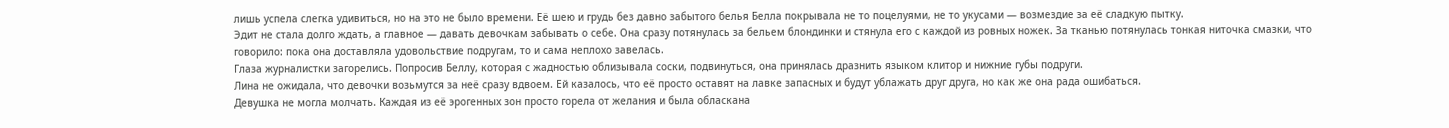лишь успела слегка удивиться, но на это не было времени. Её шею и грудь без давно забытого белья Белла покрывала не то поцелуями, не то укусами — возмездие за её сладкую пытку.
Эдит не стала долго ждать, а главное — давать девочкам забывать о себе. Она сразу потянулась за бельем блондинки и стянула его с каждой из ровных ножек. За тканью потянулась тонкая ниточка смазки, что говорило: пока она доставляла удовольствие подругам, то и сама неплохо завелась.
Глаза журналистки загорелись. Попросив Беллу, которая с жадностью облизывала соски, подвинуться, она принялась дразнить языком клитор и нижние губы подруги.
Лина не ожидала, что девочки возьмутся за неё сразу вдвоем. Ей казалось, что её просто оставят на лавке запасных и будут ублажать друг друга, но как же она рада ошибаться.
Девушка не могла молчать. Каждая из её эрогенных зон просто горела от желания и была обласкана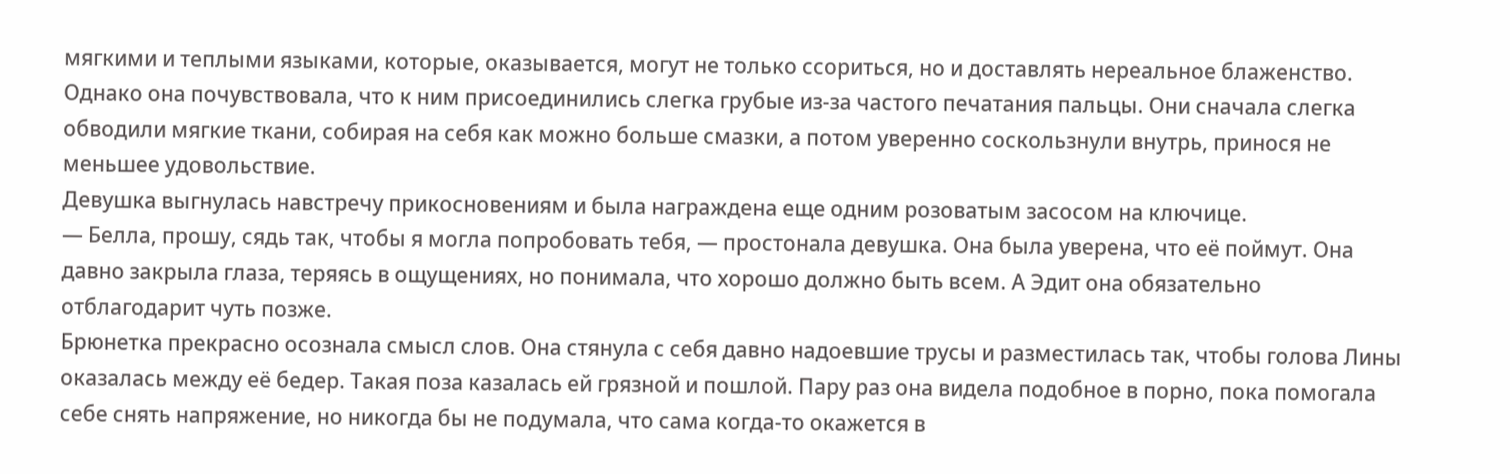мягкими и теплыми языками, которые, оказывается, могут не только ссориться, но и доставлять нереальное блаженство.
Однако она почувствовала, что к ним присоединились слегка грубые из-за частого печатания пальцы. Они сначала слегка обводили мягкие ткани, собирая на себя как можно больше смазки, а потом уверенно соскользнули внутрь, принося не меньшее удовольствие.
Девушка выгнулась навстречу прикосновениям и была награждена еще одним розоватым засосом на ключице.
— Белла, прошу, сядь так, чтобы я могла попробовать тебя, — простонала девушка. Она была уверена, что её поймут. Она давно закрыла глаза, теряясь в ощущениях, но понимала, что хорошо должно быть всем. А Эдит она обязательно отблагодарит чуть позже.
Брюнетка прекрасно осознала смысл слов. Она стянула с себя давно надоевшие трусы и разместилась так, чтобы голова Лины оказалась между её бедер. Такая поза казалась ей грязной и пошлой. Пару раз она видела подобное в порно, пока помогала себе снять напряжение, но никогда бы не подумала, что сама когда-то окажется в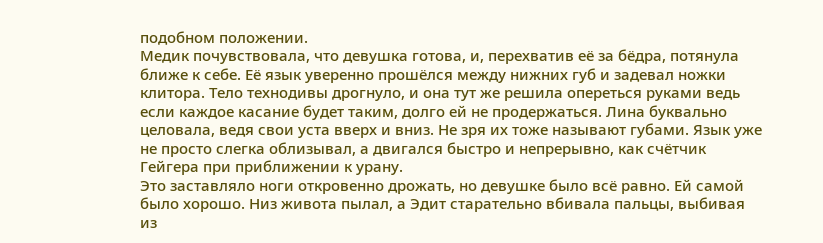подобном положении.
Медик почувствовала, что девушка готова, и, перехватив её за бёдра, потянула ближе к себе. Её язык уверенно прошёлся между нижних губ и задевал ножки клитора. Тело технодивы дрогнуло, и она тут же решила опереться руками ведь если каждое касание будет таким, долго ей не продержаться. Лина буквально целовала, ведя свои уста вверх и вниз. Не зря их тоже называют губами. Язык уже не просто слегка облизывал, а двигался быстро и непрерывно, как счётчик Гейгера при приближении к урану.
Это заставляло ноги откровенно дрожать, но девушке было всё равно. Ей самой было хорошо. Низ живота пылал, а Эдит старательно вбивала пальцы, выбивая из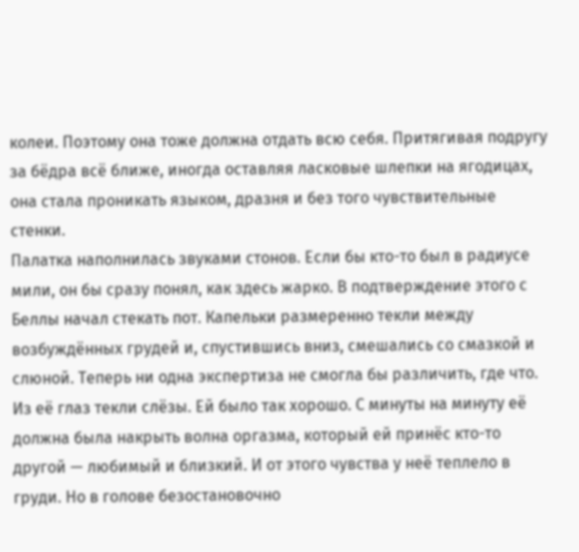колеи. Поэтому она тоже должна отдать всю себя. Притягивая подругу за бёдра всё ближе, иногда оставляя ласковые шлепки на ягодицах, она стала проникать языком, дразня и без того чувствительные стенки.
Палатка наполнилась звуками стонов. Если бы кто-то был в радиусе мили, он бы сразу понял, как здесь жарко. В подтверждение этого с Беллы начал стекать пот. Капельки размеренно текли между возбуждённых грудей и, спустившись вниз, смешались со смазкой и слюной. Теперь ни одна экспертиза не смогла бы различить, где что.
Из её глаз текли слёзы. Ей было так хорошо. С минуты на минуту её должна была накрыть волна оргазма, который ей принёс кто-то другой — любимый и близкий. И от этого чувства у неё теплело в груди. Но в голове безостановочно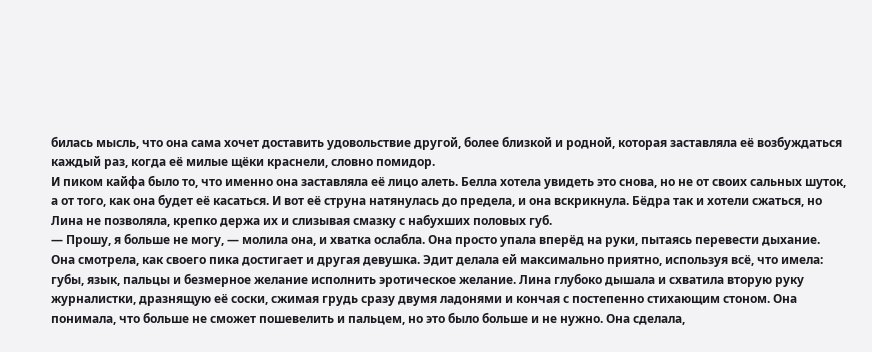билась мысль, что она сама хочет доставить удовольствие другой, более близкой и родной, которая заставляла её возбуждаться каждый раз, когда её милые щёки краснели, словно помидор.
И пиком кайфа было то, что именно она заставляла её лицо алеть. Белла хотела увидеть это снова, но не от своих сальных шуток, а от того, как она будет её касаться. И вот её струна натянулась до предела, и она вскрикнула. Бёдра так и хотели сжаться, но Лина не позволяла, крепко держа их и слизывая смазку с набухших половых губ.
— Прошу, я больше не могу, — молила она, и хватка ослабла. Она просто упала вперёд на руки, пытаясь перевести дыхание.
Она смотрела, как своего пика достигает и другая девушка. Эдит делала ей максимально приятно, используя всё, что имела: губы, язык, пальцы и безмерное желание исполнить эротическое желание. Лина глубоко дышала и схватила вторую руку журналистки, дразнящую её соски, сжимая грудь сразу двумя ладонями и кончая с постепенно стихающим стоном. Она понимала, что больше не сможет пошевелить и пальцем, но это было больше и не нужно. Она сделала,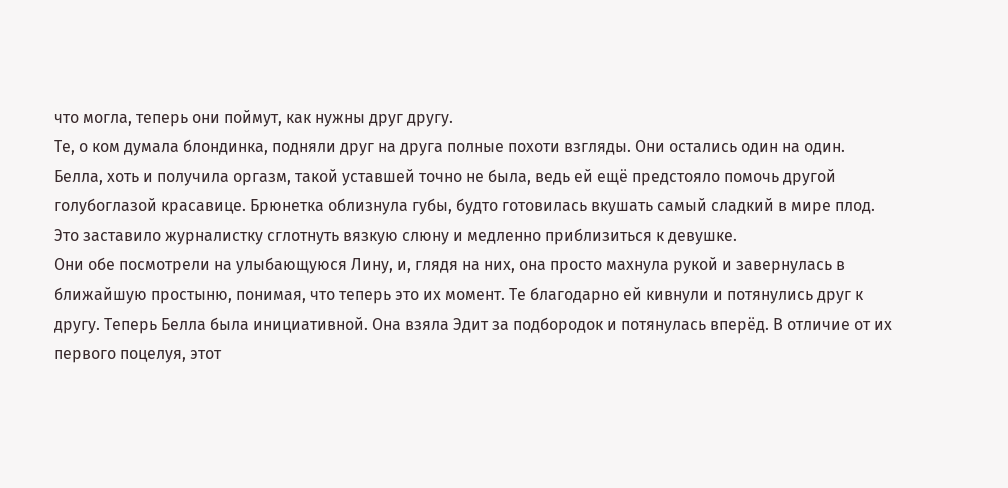что могла, теперь они поймут, как нужны друг другу.
Те, о ком думала блондинка, подняли друг на друга полные похоти взгляды. Они остались один на один. Белла, хоть и получила оргазм, такой уставшей точно не была, ведь ей ещё предстояло помочь другой голубоглазой красавице. Брюнетка облизнула губы, будто готовилась вкушать самый сладкий в мире плод. Это заставило журналистку сглотнуть вязкую слюну и медленно приблизиться к девушке.
Они обе посмотрели на улыбающуюся Лину, и, глядя на них, она просто махнула рукой и завернулась в ближайшую простыню, понимая, что теперь это их момент. Те благодарно ей кивнули и потянулись друг к другу. Теперь Белла была инициативной. Она взяла Эдит за подбородок и потянулась вперёд. В отличие от их первого поцелуя, этот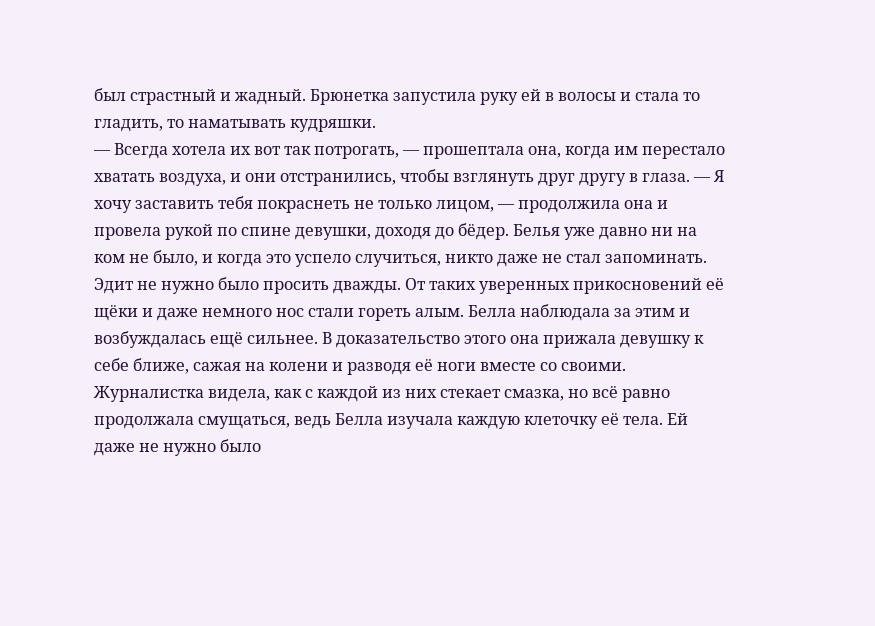был страстный и жадный. Брюнетка запустила руку ей в волосы и стала то гладить, то наматывать кудряшки.
— Всегда хотела их вот так потрогать, — прошептала она, когда им перестало хватать воздуха, и они отстранились, чтобы взглянуть друг другу в глаза. — Я хочу заставить тебя покраснеть не только лицом, — продолжила она и провела рукой по спине девушки, доходя до бёдер. Белья уже давно ни на ком не было, и когда это успело случиться, никто даже не стал запоминать.
Эдит не нужно было просить дважды. От таких уверенных прикосновений её щёки и даже немного нос стали гореть алым. Белла наблюдала за этим и возбуждалась ещё сильнее. В доказательство этого она прижала девушку к себе ближе, сажая на колени и разводя её ноги вместе со своими.
Журналистка видела, как с каждой из них стекает смазка, но всё равно продолжала смущаться, ведь Белла изучала каждую клеточку её тела. Ей даже не нужно было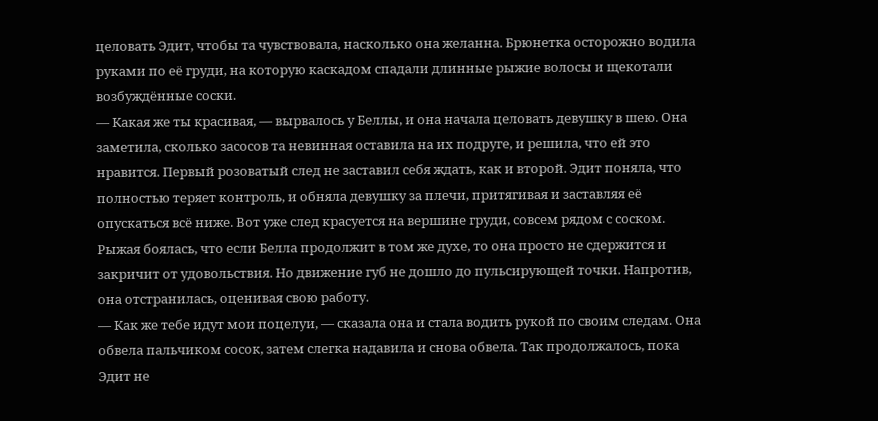целовать Эдит, чтобы та чувствовала, насколько она желанна. Брюнетка осторожно водила руками по её груди, на которую каскадом спадали длинные рыжие волосы и щекотали возбуждённые соски.
— Какая же ты красивая, — вырвалось у Беллы, и она начала целовать девушку в шею. Она заметила, сколько засосов та невинная оставила на их подруге, и решила, что ей это нравится. Первый розоватый след не заставил себя ждать, как и второй. Эдит поняла, что полностью теряет контроль, и обняла девушку за плечи, притягивая и заставляя её опускаться всё ниже. Вот уже след красуется на вершине груди, совсем рядом с соском.
Рыжая боялась, что если Белла продолжит в том же духе, то она просто не сдержится и закричит от удовольствия. Но движение губ не дошло до пульсирующей точки. Напротив, она отстранилась, оценивая свою работу.
— Как же тебе идут мои поцелуи, — сказала она и стала водить рукой по своим следам. Она обвела пальчиком сосок, затем слегка надавила и снова обвела. Так продолжалось, пока Эдит не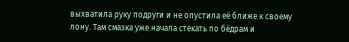выхватила руку подруги и не опустила её ближе к своему лону. Там смазка уже начала стекать по бёдрам и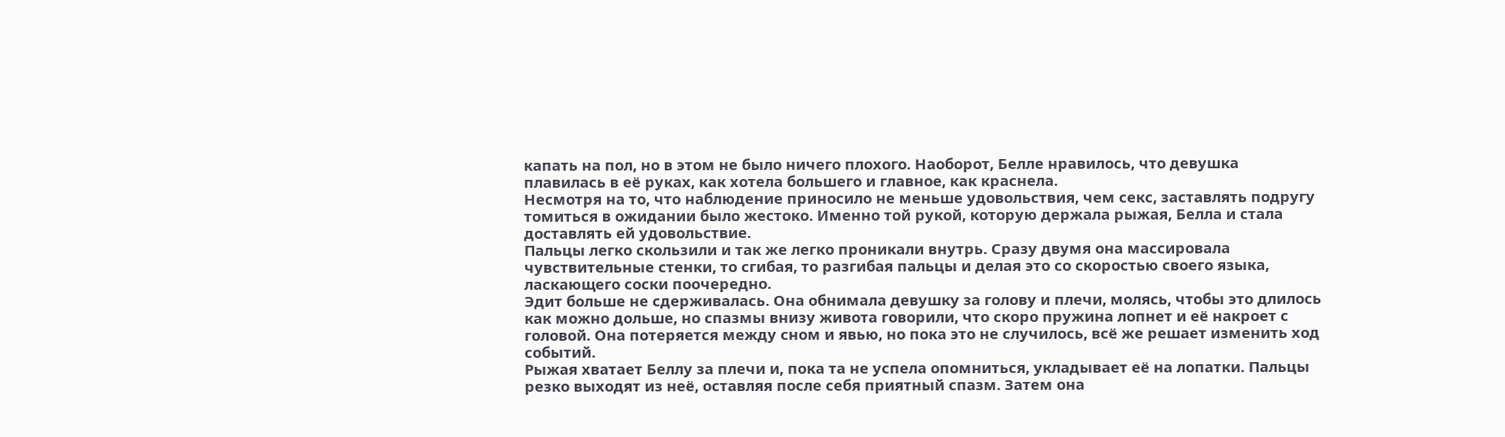капать на пол, но в этом не было ничего плохого. Наоборот, Белле нравилось, что девушка плавилась в её руках, как хотела большего и главное, как краснела.
Несмотря на то, что наблюдение приносило не меньше удовольствия, чем секс, заставлять подругу томиться в ожидании было жестоко. Именно той рукой, которую держала рыжая, Белла и стала доставлять ей удовольствие.
Пальцы легко скользили и так же легко проникали внутрь. Сразу двумя она массировала чувствительные стенки, то сгибая, то разгибая пальцы и делая это со скоростью своего языка, ласкающего соски поочередно.
Эдит больше не сдерживалась. Она обнимала девушку за голову и плечи, молясь, чтобы это длилось как можно дольше, но спазмы внизу живота говорили, что скоро пружина лопнет и её накроет с головой. Она потеряется между сном и явью, но пока это не случилось, всё же решает изменить ход событий.
Рыжая хватает Беллу за плечи и, пока та не успела опомниться, укладывает её на лопатки. Пальцы резко выходят из неё, оставляя после себя приятный спазм. Затем она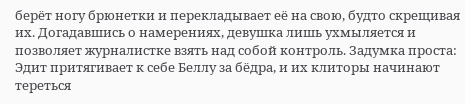берёт ногу брюнетки и перекладывает её на свою, будто скрещивая их. Догадавшись о намерениях, девушка лишь ухмыляется и позволяет журналистке взять над собой контроль. Задумка проста: Эдит притягивает к себе Беллу за бёдра, и их клиторы начинают тереться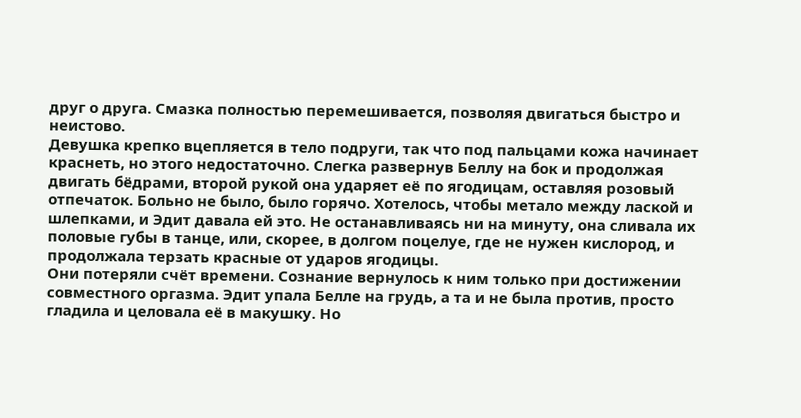друг о друга. Смазка полностью перемешивается, позволяя двигаться быстро и неистово.
Девушка крепко вцепляется в тело подруги, так что под пальцами кожа начинает краснеть, но этого недостаточно. Слегка развернув Беллу на бок и продолжая двигать бёдрами, второй рукой она ударяет её по ягодицам, оставляя розовый отпечаток. Больно не было, было горячо. Хотелось, чтобы метало между лаской и шлепками, и Эдит давала ей это. Не останавливаясь ни на минуту, она сливала их половые губы в танце, или, скорее, в долгом поцелуе, где не нужен кислород, и продолжала терзать красные от ударов ягодицы.
Они потеряли счёт времени. Сознание вернулось к ним только при достижении совместного оргазма. Эдит упала Белле на грудь, а та и не была против, просто гладила и целовала её в макушку. Но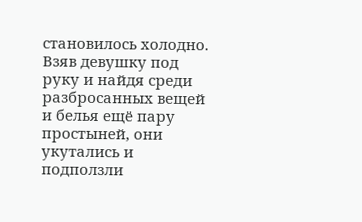становилось холодно. Взяв девушку под руку и найдя среди разбросанных вещей и белья ещё пару простыней, они укутались и подползли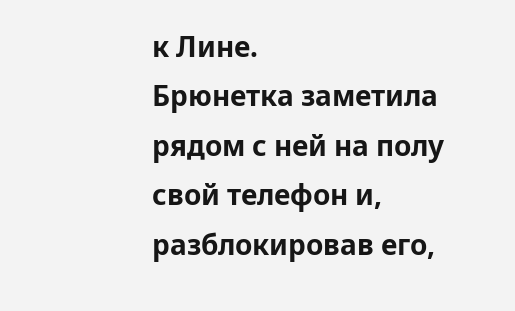к Лине.
Брюнетка заметила рядом с ней на полу свой телефон и, разблокировав его,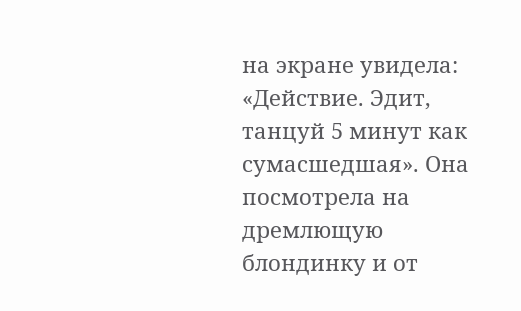на экране увидела: «Действие. Эдит, танцуй 5 минут как сумасшедшая». Она посмотрела на дремлющую блондинку и от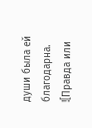души была ей благодарна.
![Правда или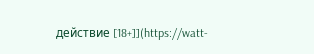действие [18+]](https://watt-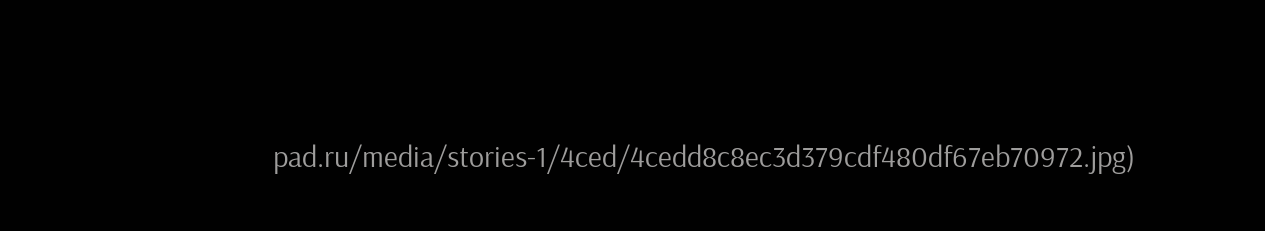pad.ru/media/stories-1/4ced/4cedd8c8ec3d379cdf480df67eb70972.jpg)